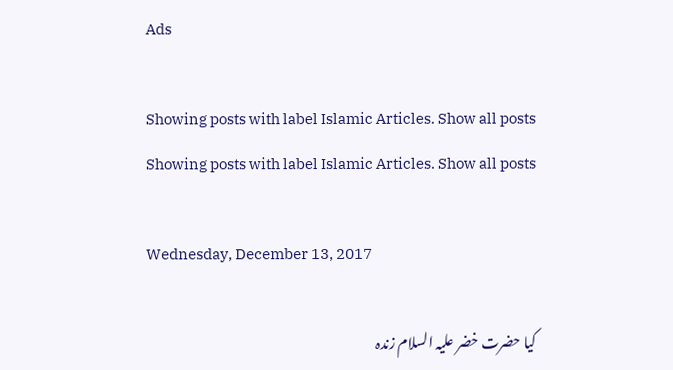Ads

Showing posts with label Islamic Articles. Show all posts
Showing posts with label Islamic Articles. Show all posts

Wednesday, December 13, 2017

کیا حضرت خضر علیہ السلام زندہ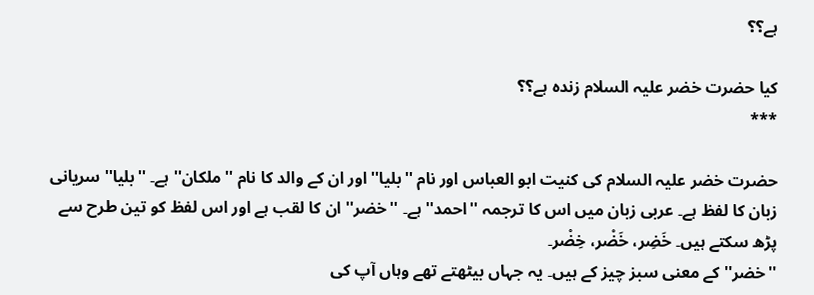ہے؟؟

کیا حضرت خضر علیہ السلام زندہ ہے؟؟
***

حضرت خضر علیہ السلام کی کنیت ابو العباس اور نام ''بلیا'' اور ان کے والد کا نام ''ملکان'' ہے۔ ''بلیا'' سریانی زبان کا لفظ ہے۔ عربی زبان میں اس کا ترجمہ ''احمد'' ہے۔ ''خضر'' ان کا لقب ہے اور اس لفظ کو تین طرح سے پڑھ سکتے ہیں۔ خَضِر، خَضْر، خِضْر۔
''خضر'' کے معنی سبز چیز کے ہیں۔ یہ جہاں بیٹھتے تھے وہاں آپ کی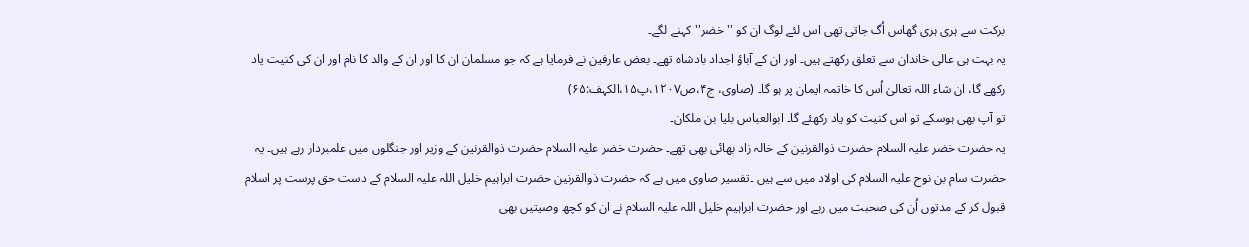برکت سے ہری ہری گھاس اُگ جاتی تھی اس لئے لوگ ان کو ''خضر'' کہنے لگے۔
یہ بہت ہی عالی خاندان سے تعلق رکھتے ہیں۔ اور ان کے آباؤ اجداد بادشاہ تھے۔ بعض عارفین نے فرمایا ہے کہ جو مسلمان ان کا اور ان کے والد کا نام اور ان کی کنیت یاد رکھے گا، ان شاء اللہ تعالیٰ اُس کا خاتمہ ایمان پر ہو گا۔ (صاوی، ج۴،ص۱۲۰۷،پ۱۵،الکہف:۶۵)
تو آپ بھی ہوسکے تو اس کنیت کو یاد رکھئے گا۔ ابوالعباس بلیا بن ملکان۔
یہ حضرت خضر علیہ السلام حضرت ذوالقرنین کے خالہ زاد بھائی بھی تھے۔ حضرت خضر علیہ السلام حضرت ذوالقرنین کے وزیر اور جنگلوں میں علمبردار رہے ہیں۔ یہ حضرت سام بن نوح علیہ السلام کی اولاد میں سے ہیں ۔تفسیر صاوی میں ہے کہ حضرت ذوالقرنین حضرت ابراہیم خلیل اللہ علیہ السلام کے دست حق پرست پر اسلام قبول کر کے مدتوں اُن کی صحبت میں رہے اور حضرت ابراہیم خلیل اللہ علیہ السلام نے ان کو کچھ وصیتیں بھی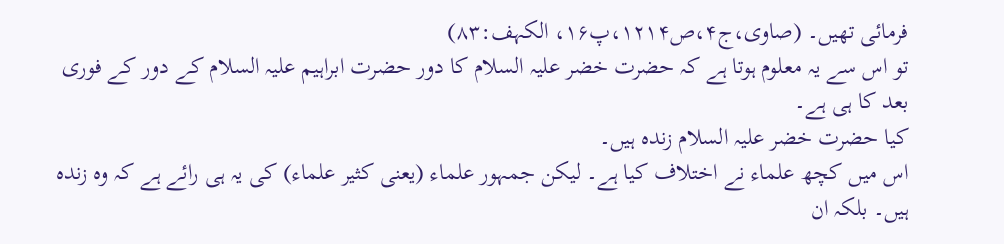فرمائی تھیں۔ (صاوی،ج۴،ص۱۲۱۴،پ۱۶، الکہف:۸۳)
تو اس سے یہ معلوم ہوتا ہے کہ حضرت خضر علیہ السلام کا دور حضرت ابراہیم علیہ السلام کے دور کے فوری بعد کا ہی ہے۔
کیا حضرت خضر علیہ السلام زندہ ہیں۔
اس میں کچھ علماء نے اختلاف کیا ہے۔ لیکن جمہور علماء (یعنی کثیر علماء) کی یہ ہی رائے ہے کہ وہ زندہ ہیں۔ بلکہ ان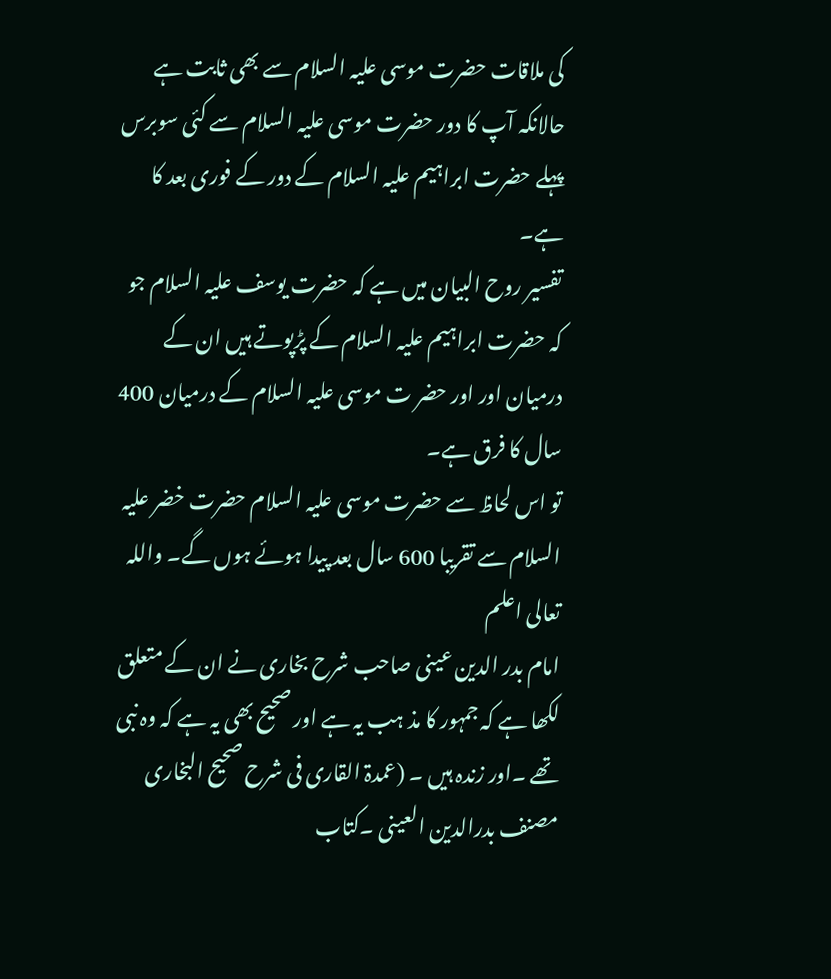کی ملاقات حضرت موسی علیہ السلام سے بھی ثابت ہے حالانکہ آپ کا دور حضرت موسی علیہ السلام سے کئی سوبرس پہلے حضرت ابراہیم علیہ السلام کے دور کے فوری بعد کا ہے۔
تفسیر روح البیان میں ہے کہ حضرت یوسف علیہ السلام جو کہ حضرت ابراہیم علیہ السلام کے پڑپوتے ہیں ان کے درمیان اور اور حضر ت موسی علیہ السلام کے درمیان 400 سال کا فرق ہے۔
تو اس لحاظ سے حضرت موسی علیہ السلام حضرت خضر علیہ السلام سے تقریبا 600 سال بعد پیدا ہوئے ہوں گے۔ واللہ تعالی اعلم
امام بدر الدین عینی صاحب شرح بخاری نے ان کے متعلق لکھا ہے کہ جمہور کا مذ ہب یہ ہے اور صحیح بھی یہ ہے کہ وہ نبی تھے ۔اور زندہ ہیں ۔ (عمدۃ القاری فی شرح صحیح البخاری مصنف بدرالدین العینی ۔کتاب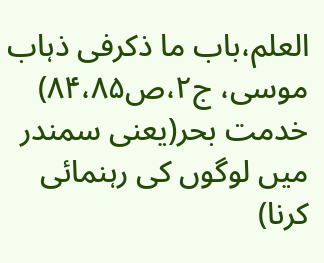العلم،باب ما ذکرفی ذہاب موسی، ج۲،ص۸۴،۸۵)
خدمت بحر(یعنی سمندر میں لوگوں کی رہنمائی کرنا)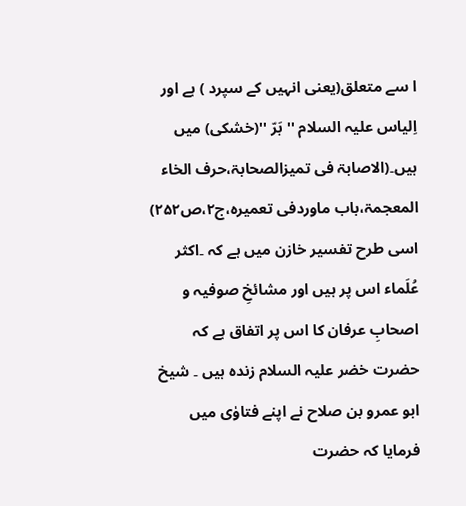ا سے متعلق(یعنی انہیں کے سپرد ) ہے اور
اِلیاس علیہ السلام '' بَرّ ''(خشکی) میں ہیں۔(الاصابۃ فی تمیزالصحابۃ،حرف الخاء المعجمۃ،باب ماوردفی تعمیرہ،ج۲،ص۲۵۲)
اسی طرح تفسیر خازن میں ہے کہ ۔اکثر عُلَماء اس پر ہیں اور مشائخِ صوفیہ و اصحابِ عرفان کا اس پر اتفاق ہے کہ حضرت خضر علیہ السلام زندہ ہیں ۔ شیخ ابو عمرو بن صلاح نے اپنے فتاوٰی میں فرمایا کہ حضرت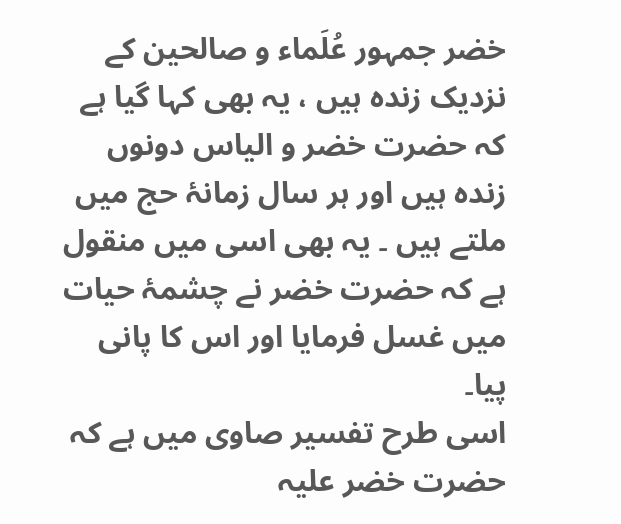خضر جمہور عُلَماء و صالحین کے نزدیک زندہ ہیں ، یہ بھی کہا گیا ہے کہ حضرت خضر و الیاس دونوں زندہ ہیں اور ہر سال زمانۂ حج میں ملتے ہیں ۔ یہ بھی اسی میں منقول ہے کہ حضرت خضر نے چشمۂ حیات میں غسل فرمایا اور اس کا پانی پیا۔
اسی طرح تفسیر صاوی میں ہے کہ حضرت خضر علیہ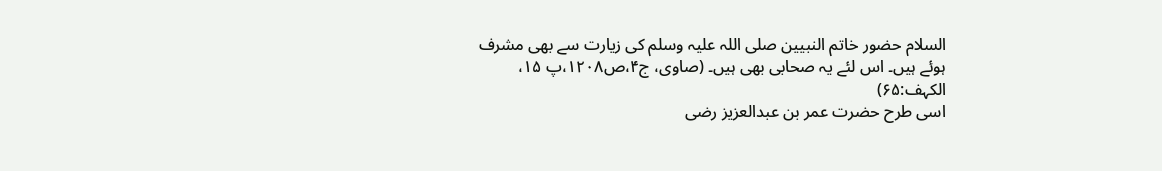السلام حضور خاتم النبیین صلی اللہ علیہ وسلم کی زیارت سے بھی مشرف ہوئے ہیں۔ اس لئے یہ صحابی بھی ہیں۔ (صاوی، ج۴،ص۱۲۰۸،پ ۱۵، الکہف:۶۵)
اسی طرح حضرت عمر بن عبدالعزیز رضی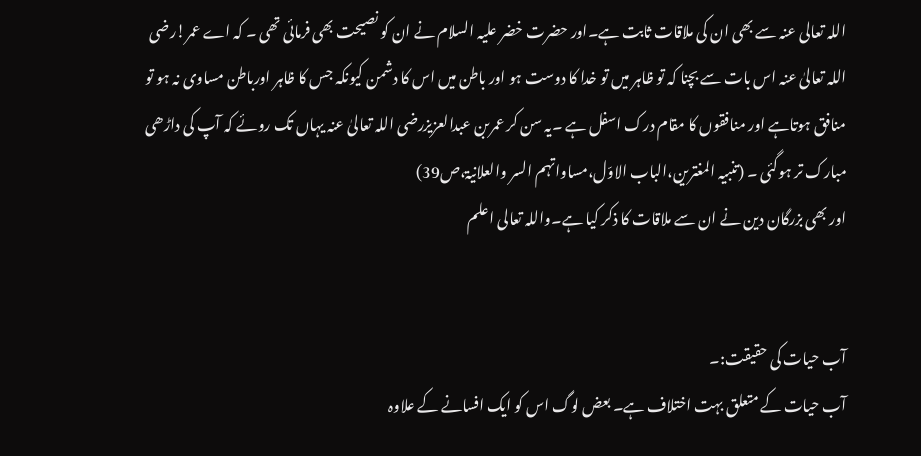اللہ تعالی عنہ سے بھی ان کی ملاقات ثابت ہے۔اور حضرت خضر علیہ السلام نے ان کو نصیحت بھی فرمائی تھی ۔ کہ اے عمر!رضی اللہ تعالیٰ عنہ اس بات سے بچنا کہ تو ظاہر میں تو خدا کا دوست ہو اور باطن میں اس کا دشمن کیونکہ جس کا ظاہر اورباطن مساوی نہ ہو تو منافق ہوتاہے اور منافقوں کا مقام درک اسفل ہے ۔یہ سن کر عمربن عبدالعزیزرضی اللہ تعالیٰ عنہ یہاں تک روئے کہ آپ کی داڑھی مبارک تر ہوگئی ۔ (تنبیہ المغترین،الباب الاوّل،مساواتہم السر والعلانیۃ،ص39)
اور بھی بزرگان دین نے ان سے ملاقات کا ذکر کیا ہے۔واللہ تعالی اعلم


آب حیات کی حقیقت:۔
آب حیات کے متعلق بہت اختلاف ہے۔ بعض لوگ اس کو ایک افسانے کے علاوہ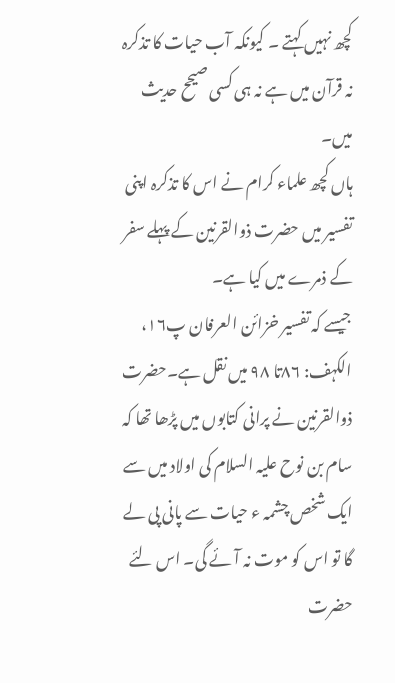کچھ نہیں کہتے ۔ کیونکہ آب حیات کا تذکرہ نہ قرآن میں ہے نہ ہی کسی صیحح حدیث میں۔
ہاں کچھ علماء کرام نے اس کا تذکرہ اپنی تفسیر میں حضرت ذوالقرنین کے پہلے سفر کے ذمرے میں کیا ہے۔
جیسے کہ تفسیر خزائن العرفان پ۱۶، الکہف: ۸۶تا ۹۸ میں نقل ہے۔حضرت ذوالقرنین نے پرانی کتابوں میں پڑھا تھا کہ سام بن نوح علیہ السلام کی اولاد میں سے ایک شخص چشمہ ء حیات سے پانی پی لے گا تو اس کو موت نہ آئے گی۔ اس لئے حضرت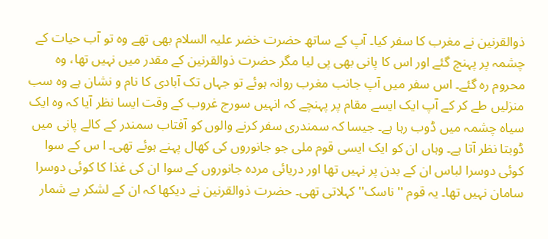ذوالقرنین نے مغرب کا سفر کیا۔ آپ کے ساتھ حضرت خضر علیہ السلام بھی تھے وہ تو آب حیات کے چشمہ پر پہنچ گئے اور اس کا پانی بھی پی لیا مگر حضرت ذوالقرنین کے مقدر میں نہیں تھا، وہ محروم رہ گئے۔ اس سفر میں آپ جانب مغرب روانہ ہوئے تو جہاں تک آبادی کا نام و نشان ہے وہ سب منزلیں طے کر کے آپ ایک ایسے مقام پر پہنچے کہ انہیں سورج غروب کے وقت ایسا نظر آیا کہ وہ ایک سیاہ چشمہ میں ڈوب رہا ہے۔ جیسا کہ سمندری سفر کرنے والوں کو آفتاب سمندر کے کالے پانی میں ڈوبتا نظر آتا ہے۔ وہاں ان کو ایک ایسی قوم ملی جو جانوروں کی کھال پہنے ہوئے تھی۔ ا س کے سوا کوئی دوسرا لباس ان کے بدن پر نہیں تھا اور دریائی مردہ جانوروں کے سوا ان کی غذا کا کوئی دوسرا سامان نہیں تھا۔ یہ قوم ''ناسک''کہلاتی تھی۔ حضرت ذوالقرنین نے دیکھا کہ ان کے لشکر بے شمار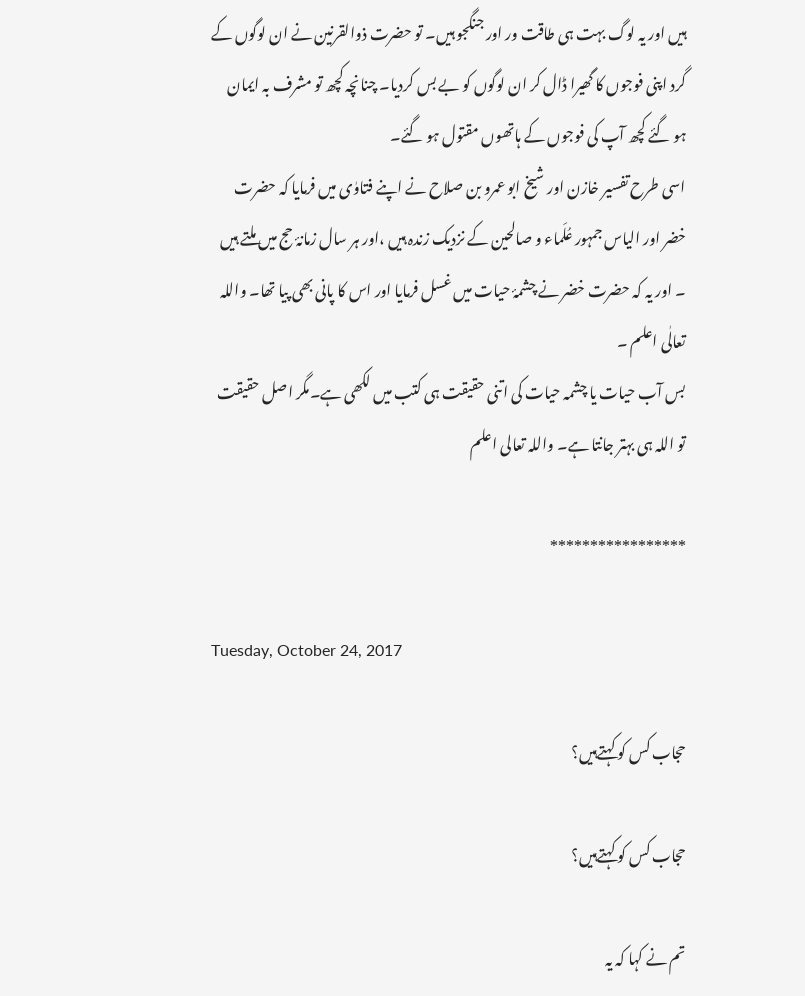ہیں اور یہ لوگ بہت ہی طاقت ور اور جنگجو ہیں۔ تو حضرت ذوالقرنین نے ان لوگوں کے گرد اپنی فوجوں کا گھیرا ڈال کر ان لوگوں کو بے بس کردیا۔ چنانچہ کچھ تو مشرف بہ ایمان ہو گئے کچھ آپ کی فوجوں کے ہاتھوں مقتول ہو گئے۔
اسی طرح تفسیر خازن اور شیخ ابو عمرو بن صلاح نے اپنے فتاوٰی میں فرمایا کہ حضرت خضر اور الیاس جمہور عُلَماء و صالحین کے نزدیک زندہ ہیں ،اور ہر سال زمانۂ حج میں ملتے ہیں ۔ اور یہ کہ حضرت خضر نے چشمۂ حیات میں غسل فرمایا اور اس کا پانی بھی پیا تھا۔ واللہ تعالٰی اعلم ۔
بس آب حیات یا چشمہ حیات کی اتنی حقیقت ہی کتب میں لکھی ہے۔مگر اصل حقیقت تو اللہ ہی بہتر جانتا ہے۔ واللہ تعالی اعلم

*****************

Tuesday, October 24, 2017

حجاب کس کو کہتےہیں؟

حجاب کس کو کہتےہیں؟

تم نے کہا کہ یہ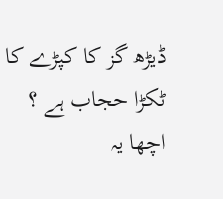ڈیڑھ گز کا کپڑے کا ٹکڑا حجاب ہے ؟
اچھا یہ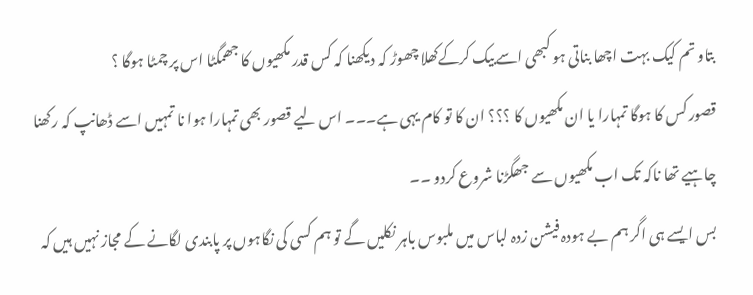بتاو تم کیک بہت اچھا بناتی ہو کبھی اسےبیک کرکےکھلا چھوڑ کہ دیکھنا کہ کس قدر مکھیوں کا جھمگٹا اس پر چمٹا ہوگا ؟
قصور کس کا ہوگا تمہارا یا ان مکھیوں کا ؟؟؟ ان کا تو کام یہی ہے۔۔۔ اس لیے قصور بھی تمہارا ہوا نا تمہیں اسے ڈھانپ کہ رکھنا چاہیے تھا ناکہ تک اب مکھیوں سے جھگڑنا شروع کردو ۔۔
بس ایسے ہی اگر ہم بے ہودہ فیشن زدہ لباس میں ملبوس باہر نکلیں گے تو ہم کسی کی نگاہوں پر پابندی لگانے کے مجاز نہیں ہیں کہ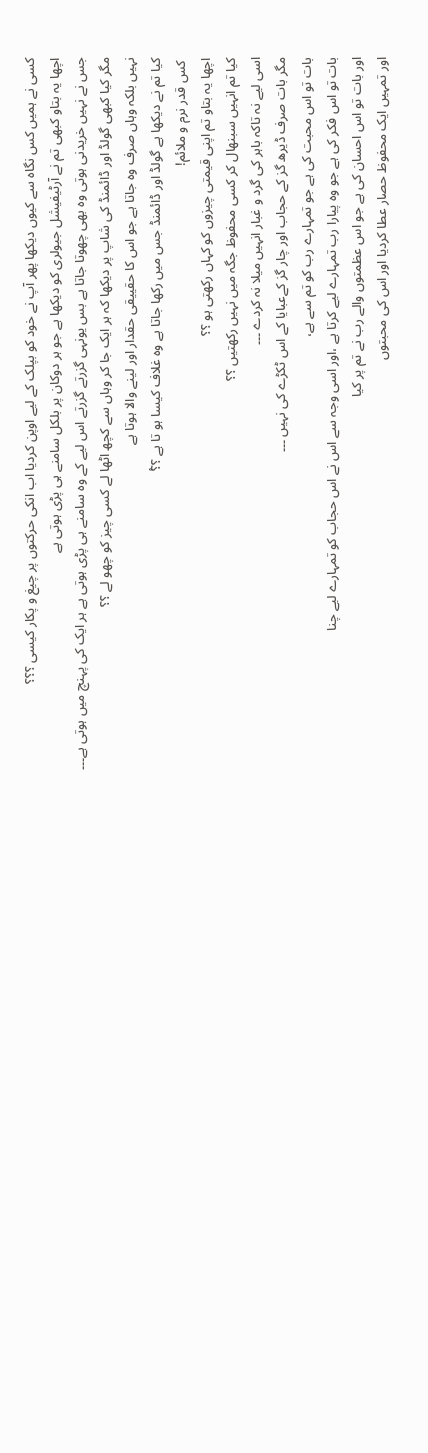کسی نے ہمیں کس نگاہ سے کیوں دیکھا پھر آپ نے خود کو بپلک کے لیے اوپن کردیا اب انکی حرکتوں پر چیغ و پکار کیسی ؟؟؟
اچھا یہ بتاو کبھی تم نے آرٹیفیشل جیولری کو دیکھا ہے جو ہر دوکان پر بلکل سامنے ہی پڑی ہوتی ہے
جس نے نہیں خریدنی ہوتی وہ بھی چھوتا جاتا ہے بس یونہی گزرتے گزرتے اس لیے کے وہ سامنے ہی پڑی ہوتی ہے ہر ایک کی پہنچ میں ہوتی ہے۔۔۔
مگر کیا کبھی گولڈ اور ڈائمنڈ کی شاپ پر دیکھا کہ ہر ایک جا کر وہاں سے کچھ اٹھا لے کسی چیز کو چھو لے ؟؟
نہیں بلکہ وہاں صرف وہ جاتا ہے جو اس کا حقییقی حقدار اور لینے والا ہوتا ہے
کیا تم نے دیکھا ہے گولڈ اور ڈائمنڈ جس میں رکھا جاتا ہے وہ غلاف کیسا ہو تا ہے ؟؟ْ
 کس قدر نرم و ملائم!
اچھا یہ بتاو تم اپنی قیمتی چیزوں کو کہاں رکھتی ہو ؟؟
کیا تم انہیں سبنھال کر کسی محفوظ جگہ میں نہیں رکھتیں ؟؟
اسی لیے نہ تاکہ باہر کی گرد و غبار انہیں میلا نہ کردے ۔۔۔
مگر بات صرف ڈیرھ گز کے حجاب اور چار گز کےعبایا کے اس ٹکڑے کی نہیں ۔۔۔
بات تو اس محبت کی ہے جو تمہارے رب کو تم سے ہے،
بات تو اس فکر کی ہے جو وہ پیارا رب تمہارے لیے کرتا ہے ،اور اسی وجہ سے اس نے اس حجاب کو تمہارے لیے چنا
اور بات تو اس احسان کی ہے جو اس عظمتوں والے رب نے تم پر کیا
اور تمہیں ایک محفوظ حصار عطا کردیا اور اس کی محبتوں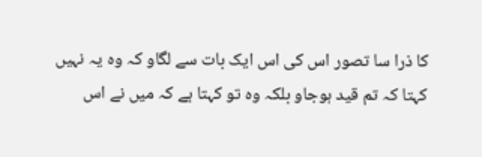کا ذرا سا تصور اس کی اس ایک بات سے لگاو کہ وہ یہ نہیں کہتا کہ تم قید ہوجاو بلکہ وہ تو کہتا ہے کہ میں نے اس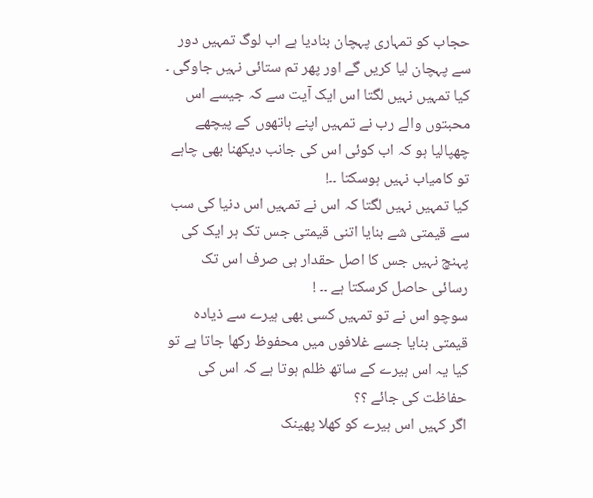حجاب کو تمہاری پہچان بنادیا ہے اب لوگ تمہیں دور سے پہچان لیا کریں گے اور پھر تم ستائی نہیں جاوگی ۔
کیا تمہیں نہیں لگتا اس ایک آیت سے کہ جیسے اس محبتوں والے رب نے تمہیں اپنے ہاتھوں کے پیچھے چھپالیا ہو کہ اب کوئی اس کی جانب دیکھنا بھی چاہے تو کامیاب نہیں ہوسکتا ۔۔!
کیا تمہیں نہیں لگتا کہ اس نے تمہیں اس دنیا کی سب سے قیمتی شے بنایا اتنی قیمتی جس تک ہر ایک کی پہنچ نہیں جس کا اصل حقدار ہی صرف اس تک رسائی حاصل کرسکتا ہے ۔۔ !
سوچو اس نے تو تمہیں کسی بھی ہیرے سے ذیادہ قیمتی بنایا جسے غلافوں میں محفوظ رکھا جاتا ہے تو کیا یہ اس ہیرے کے ساتھ ظلم ہوتا ہے کہ اس کی حفاظت کی جائے ؟؟
اگر کہیں اس ہیرے کو کھلا پھینک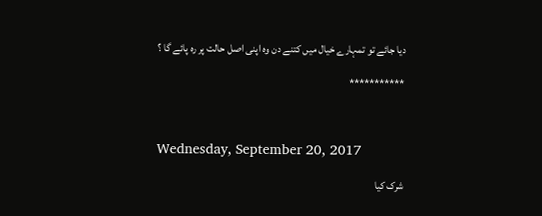دیا جائے تو تمہارے خیال میں کتنے دن وہ اپنی اصل حالت پر رہ پائے گا ؟

***********



Wednesday, September 20, 2017

شرک کیا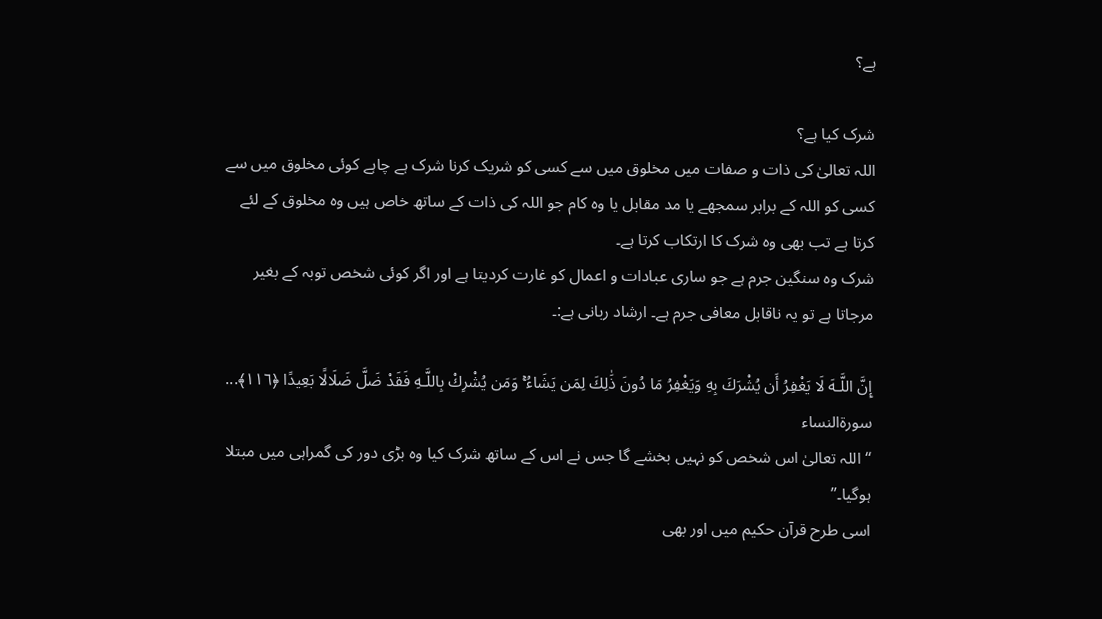ہے؟

شرک کیا ہے؟
اللہ تعالیٰ کی ذات و صفات میں مخلوق میں سے کسی کو شریک کرنا شرک ہے چاہے کوئی مخلوق میں سے کسی کو اللہ کے برابر سمجھے یا مد مقابل یا وہ کام جو اللہ کی ذات کے ساتھ خاص ہیں وہ مخلوق کے لئے کرتا ہے تب بھی وہ شرک کا ارتکاب کرتا ہے۔
شرک وہ سنگین جرم ہے جو ساری عبادات و اعمال کو غارت کردیتا ہے اور اگر کوئی شخص توبہ کے بغیر مرجاتا ہے تو یہ ناقابل معافی جرم ہے۔ ارشاد ربانی ہے:۔

إِنَّ اللَّـهَ لَا يَغْفِرُ‌ أَن يُشْرَ‌كَ بِهِ وَيَغْفِرُ‌ مَا دُونَ ذَٰلِكَ لِمَن يَشَاءُ ۚ وَمَن يُشْرِ‌كْ بِاللَّـهِ فَقَدْ ضَلَّ ضَلَالًا بَعِيدًا ﴿١١٦﴾... سورةالنساء
‘‘ اللہ تعالیٰ اس شخص کو نہیں بخشے گا جس نے اس کے ساتھ شرک کیا وہ بڑی دور کی گمراہی میں مبتلا ہوگیا۔’’
اسی طرح قرآن حکیم میں اور بھی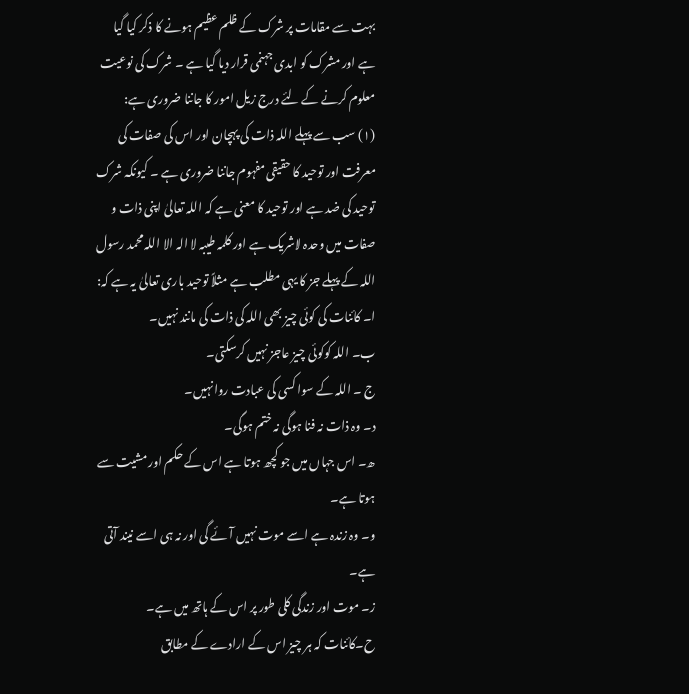بہت سے مقامات پر شرک کے ظلم عظیم ہونے کا ذکر کیا گیا ہے اور مشرک کو ابدی جہنمی قرار دیا گیا ہے ۔ شرک کی نوعیت معلوم کرنے کے لئے درج زیل امور کا جاننا ضروری ہے:
(۱) سب سے پہلے اللہ ذات کی پہچان اور اس کی صفات کی معرفت اور توحید کا حقیقی مفہوم جاننا ضروری ہے ۔ کیونکہ شرک توحید کی ضد ہے اور توحید کا معنی ہے کہ اللہ تعالیٰ اپنی ذات و صفات میں وحدہ لاشریک ہے اور کلمہ طیبہ لا الہ الا اللہ محمد رسول اللہ کے پہلے جز کا یہی مطلب ہے مثلاً توحید باری تعالیٰ یہ ہے کہ:
ا۔ کائنات کی کوئی چیز بھی اللہ کی ذات کی مانند نہیں۔
ب۔ اللہ کوکوئی چیز عاجز نہیں کرسکتی۔
ج ۔ اللہ کے سوا کسی کی عبادت روانہیں۔
د۔ وہ ذات نہ فنا ہوگی نہ ختم ہوگی۔
ھ۔ اس جہاں میں جو کچھ ہوتا ہے اس کے حکم اور مشیت سے ہوتا ہے۔
و۔ وہ زندہ ہے اسے موت نہیں آئے گی اور نہ ہی اسے نیند آتی ہے۔
ز۔ موت اور زندگی کلی طور پر اس کے ہاتھ میں ہے۔
ح۔کائنات کہ ہر چیز اس کے ارادے کے مطابق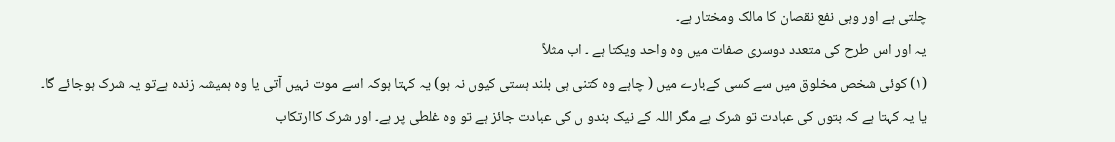چلتی ہے اور وہی نفع نقصان کا مالک ومختار ہے۔
یہ اور اس طرح کی متعدد دوسری صفات میں وہ واحد ویکتا ہے ۔ اب مثلاً
(۱) کوئی شخص مخلوق میں سے کسی کےبارے میں ( چاہے وہ کتنی ہی بلند ہستی کیوں نہ ہو) یہ کہتا ہوکہ اسے موت نہیں آتی یا وہ ہمیشہ زندہ ہےتو یہ شرک ہوجائے گا۔
یا یہ کہتا ہے کہ بتوں کی عبادت تو شرک ہے مگر اللہ کے نیک بندو ں کی عبادت جائز ہے تو وہ غلطی پر ہے۔ اور شرک کاارتکاب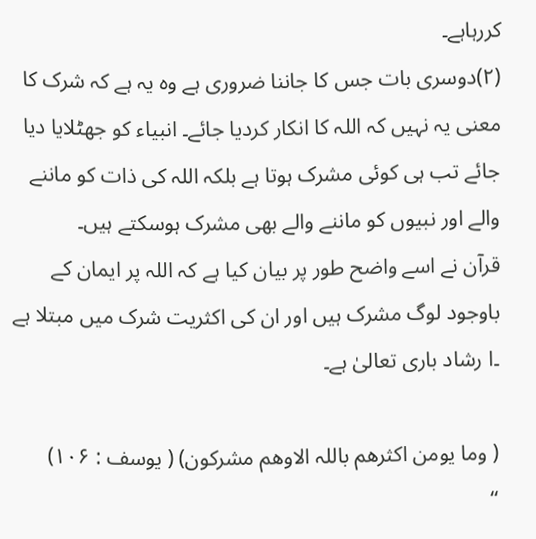کررہاہے۔
(۲)دوسری بات جس کا جاننا ضروری ہے وہ یہ ہے کہ شرک کا معنی یہ نہیں کہ اللہ کا انکار کردیا جائے۔ انبیاء کو جھٹلایا دیا جائے تب ہی کوئی مشرک ہوتا ہے بلکہ اللہ کی ذات کو ماننے والے اور نبیوں کو ماننے والے بھی مشرک ہوسکتے ہیں۔
قرآن نے اسے واضح طور پر بیان کیا ہے کہ اللہ پر ایمان کے باوجود لوگ مشرک ہیں اور ان کی اکثریت شرک میں مبتلا ہے ۔ا رشاد باری تعالیٰ ہے۔

( وما یومن اکثرھم باللہ الاوھم مشرکون) ( یوسف : ۱۰۶)
‘‘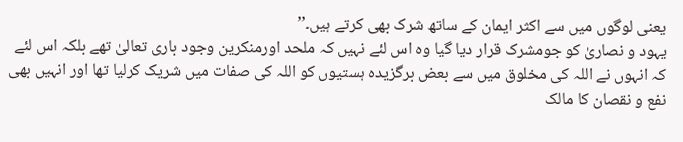یعنی لوگوں میں سے اکثر ایمان کے ساتھ شرک بھی کرتے ہیں۔’’
یہود و نصاریٰ کو جومشرک قرار دیا گیا وہ اس لئے نہیں کہ ملحد اورمنکرین وجود باری تعالیٰ تھے بلکہ اس لئے کہ انہوں نے اللہ کی مخلوق میں سے بعض برگزیدہ ہستیوں کو اللہ کی صفات میں شریک کرلیا تھا اور انہیں بھی نفع و نقصان کا مالک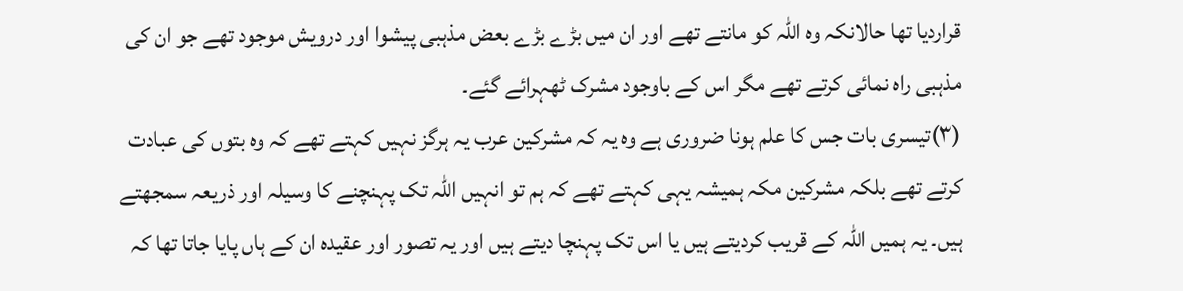قراردیا تھا حالانکہ وہ اللہ کو مانتے تھے اور ان میں بڑے بڑے بعض مذہبی پیشوا اور درویش موجود تھے جو ان کی مذہبی راہ نمائی کرتے تھے مگر اس کے باوجود مشرک ٹھہرائے گئے۔
(۳)تیسری بات جس کا علم ہونا ضروری ہے وہ یہ کہ مشرکین عرب یہ ہرگز نہیں کہتے تھے کہ وہ بتوں کی عبادت کرتے تھے بلکہ مشرکین مکہ ہمیشہ یہی کہتے تھے کہ ہم تو انہیں اللہ تک پہنچنے کا وسیلہ اور ذریعہ سمجھتے ہیں۔ یہ ہمیں اللہ کے قریب کردیتے ہیں یا اس تک پہنچا دیتے ہیں اور یہ تصور اور عقیدہ ان کے ہاں پایا جاتا تھا کہ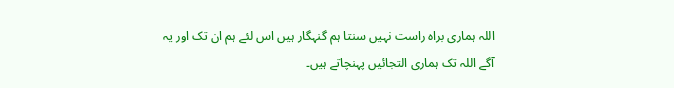اللہ ہماری براہ راست نہیں سنتا ہم گنہگار ہیں اس لئے ہم ان تک اور یہ آگے اللہ تک ہماری التجائیں پہنچاتے ہیں۔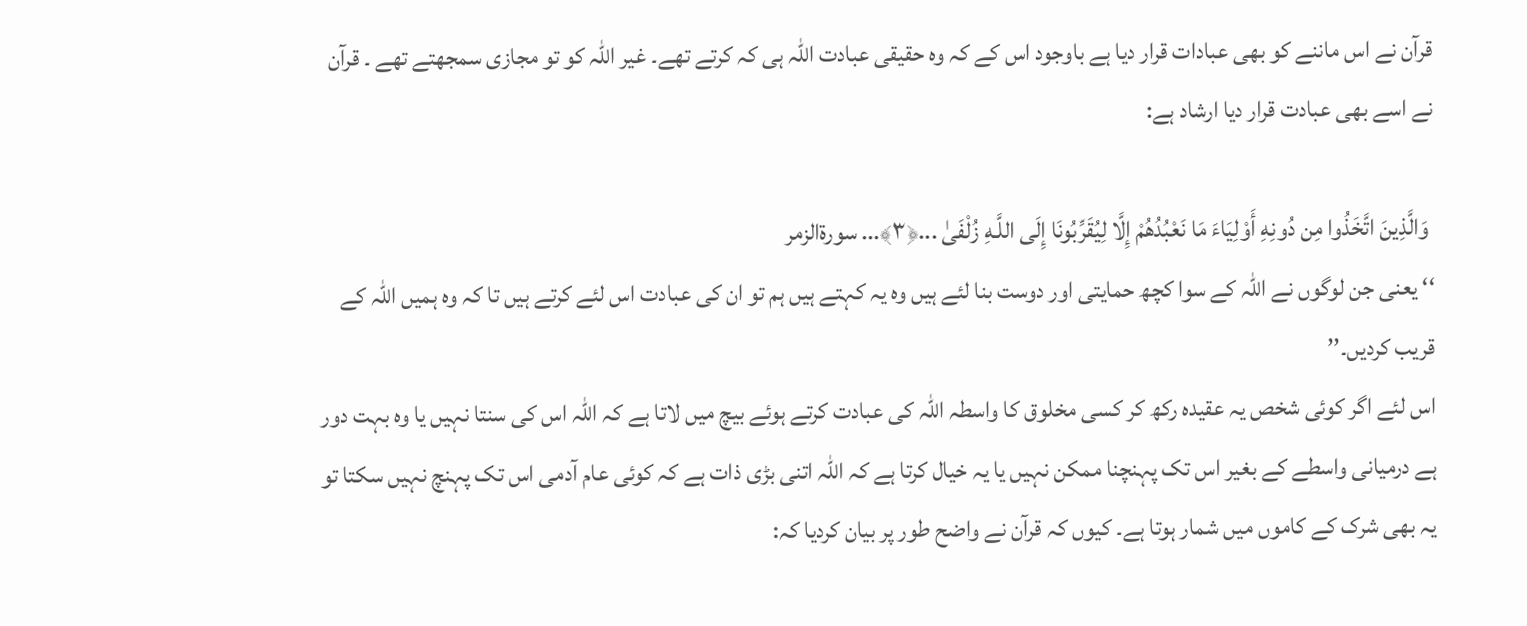قرآن نے اس ماننے کو بھی عبادات قرار دیا ہے باوجود اس کے کہ وہ حقیقی عبادت اللہ ہی کہ کرتے تھے۔ غیر اللہ کو تو مجازی سمجھتے تھے ۔ قرآن نے اسے بھی عبادت قرار دیا ارشاد ہے:

 وَالَّذِينَ اتَّخَذُوا مِن دُونِهِ أَوْلِيَاءَ مَا نَعْبُدُهُمْ إِلَّا لِيُقَرِّ‌بُونَا إِلَى اللَّـهِ زُلْفَىٰ ...﴿٣﴾... سورةالزمر
‘‘ یعنی جن لوگوں نے اللہ کے سوا کچھ حمایتی اور دوست بنا لئے ہیں وہ یہ کہتے ہیں ہم تو ان کی عبادت اس لئے کرتے ہیں تا کہ وہ ہمیں اللہ کے قریب کردیں۔’’
اس لئے اگر کوئی شخص یہ عقیدہ رکھ کر کسی مخلوق کا واسطہ اللہ کی عبادت کرتے ہوئے بیچ میں لاتا ہے کہ اللہ اس کی سنتا نہیں یا وہ بہت دور ہے درمیانی واسطے کے بغیر اس تک پہنچنا ممکن نہیں یا یہ خیال کرتا ہے کہ اللہ اتنی بڑی ذات ہے کہ کوئی عام آدمی اس تک پہنچ نہیں سکتا تو یہ بھی شرک کے کاموں میں شمار ہوتا ہے۔ کیوں کہ قرآن نے واضح طور پر بیان کردیا کہ: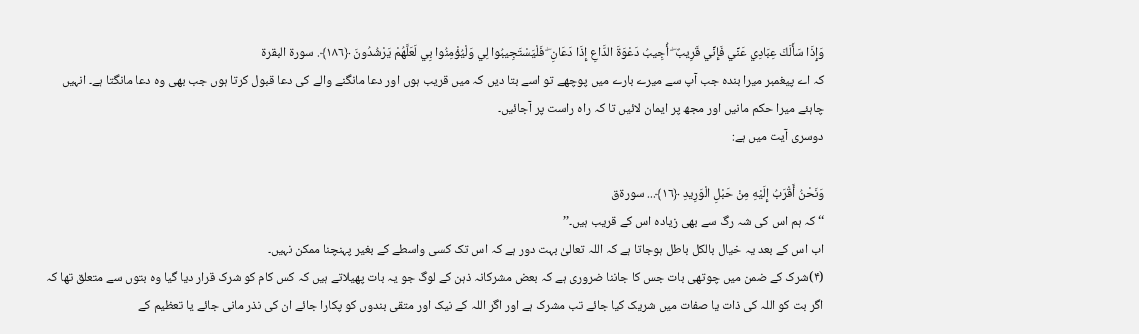وَإِذَا سَأَلَكَ عِبَادِي عَنِّي فَإِنِّي قَرِ‌يبٌ ۖ أُجِيبُ دَعْوَةَ الدَّاعِ إِذَا دَعَانِ ۖ فَلْيَسْتَجِيبُوا لِي وَلْيُؤْمِنُوا بِي لَعَلَّهُمْ يَرْ‌شُدُونَ ﴿١٨٦﴾. سورة البقرة
کہ اے پیغمبر میرا بندہ جب آپ سے میرے بارے میں پوچھے تو اسے بتا دیں کہ میں قریب ہوں اور دعا مانگنے والے کی دعا قبول کرتا ہوں جب بھی وہ دعا مانگتا ہے۔ انہیں چاہئے میرا حکم مانیں اور مجھ پر ایمان لائیں تا کہ راہ راست پر آجائیں۔
دوسری آیت میں ہے:

وَنَحْنُ أَقْرَ‌بُ إِلَيْهِ مِنْ حَبْلِ الْوَرِ‌يدِ ﴿١٦﴾... سورةق
‘‘ کہ ہم اس کی شہ رگ سے بھی زیادہ اس کے قریب ہیں۔’’
اب اس کے بعد یہ خیال بالکل باطل ہوجاتا ہے کہ اللہ تعالیٰ بہت دور ہے کہ اس تک کسی واسطے کے بغیر پہنچنا ممکن نہیں۔
(۴)شرک کے ضمن میں چوتھی بات جس کا جاننا ضروری ہے کہ بعض مشرکانہ ذہن کے لوگ جو یہ بات پھیلاتے ہیں کہ کس کام کو شرک قرار دیا گیا وہ بتوں سے متعلق تھا کہ اگر بت کو اللہ کی ذات یا صفات میں شریک کیا جائے تب مشرک ہے اور اگر اللہ کے نیک اور متقی بندوں کو پکارا جائے ان کی نذر مانی جائے یا تعظیم کے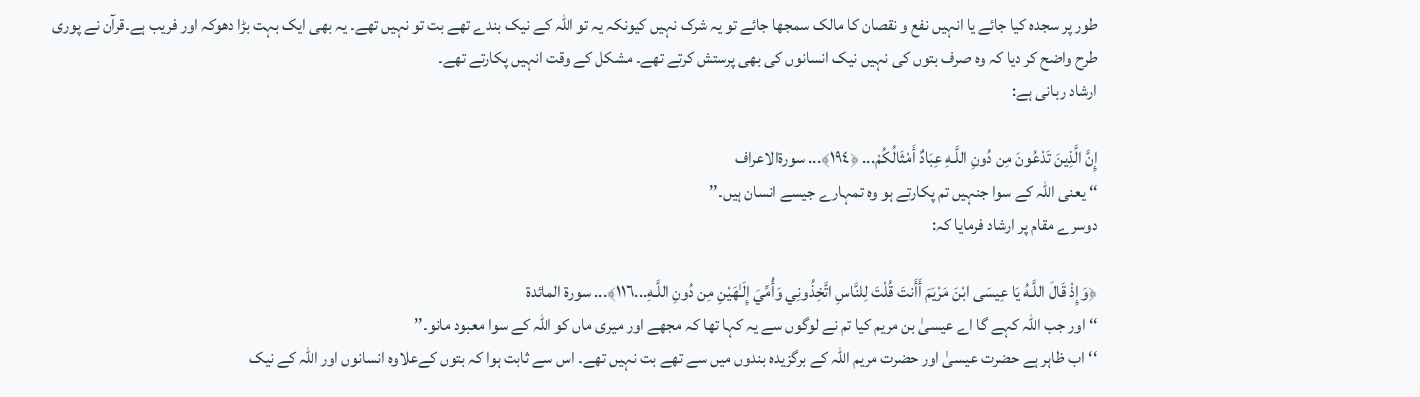طور پر سجدہ کیا جائے یا انہیں نفع و نقصان کا مالک سمجھا جائے تو یہ شرک نہیں کیونکہ یہ تو اللہ کے نیک بندے تھے بت تو نہیں تھے۔ یہ بھی ایک بہت بڑا دھوکہ اور فریب ہے۔قرآن نے پوری طرح واضح کر دیا کہ وہ صرف بتوں کی نہیں نیک انسانوں کی بھی پرستش کرتے تھے۔ مشکل کے وقت انہیں پکارتے تھے۔
ارشاد ربانی ہے:

إِنَّ الَّذِينَ تَدْعُونَ مِن دُونِ اللَّـهِ عِبَادٌ أَمْثَالُكُمْ... ﴿١٩٤﴾... سورةالاعراف
‘‘ یعنی اللہ کے سوا جنہیں تم پکارتے ہو وہ تمہارے جیسے انسان ہیں۔’’
دوسرے مقام پر ارشاد فرمایا کہ:

﴿وَإِذْ قَالَ اللَّـهُ يَا عِيسَى ابْنَ مَرْ‌يَمَ أَأَنتَ قُلْتَ لِلنَّاسِ اتَّخِذُونِي وَأُمِّيَ إِلَـٰهَيْنِ مِن دُونِ اللَّـهِ...١١٦﴾... سورة المائدة
‘‘ اور جب اللہ کہے گا اے عیسیٰ بن مریم کیا تم نے لوگوں سے یہ کہا تھا کہ مجھے اور میری ماں کو اللہ کے سوا معبود مانو۔’’
‘‘اب ظاہر ہے حضرت عیسیٰ اور حضرت مریم اللہ کے برگزیدہ بندوں میں سے تھے بت نہیں تھے۔ اس سے ثابت ہوا کہ بتوں کےعلاوہ انسانوں اور اللہ کے نیک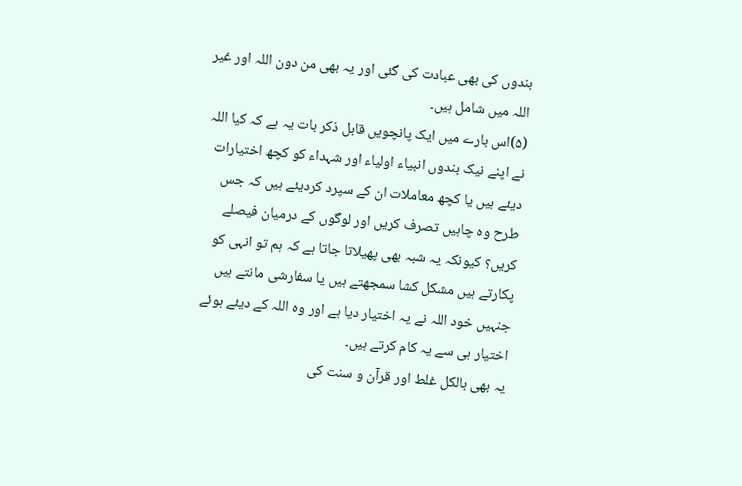بندوں کی بھی عبادت کی گئی اور یہ بھی من دون اللہ اور غیر اللہ میں شامل ہیں۔
(۵)اس بارے میں ایک پانچویں قابل ذکر بات یہ ہے کہ کیا اللہ نے اپنے نیک بندوں انبیاء اولیاء اور شہداء کو کچھ اختیارات دیئے ہیں یا کچھ معاملات ان کے سپرد کردیئے ہیں کہ جس طرح وہ چاہیں تصرف کریں اور لوگوں کے درمیان فیصلے کریں؟ کیونکہ یہ شبہ بھی پھیلاتا جاتا ہے کہ ہم تو انہی کو پکارتے ہیں مشکل کشا سمجھتے ہیں یا سفارشی مانتے ہیں جنہیں خود اللہ نے یہ اختیار دیا ہے اور وہ اللہ کے دیئے ہوئے اختیار ہی سے یہ کام کرتے ہیں۔
یہ بھی بالکل غلط اور قرآن و سنت کی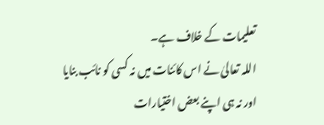تعلیمات کے خلاف ہے۔
اللہ تعالیٰ نے اس کائنات میں نہ کسی کو نائب بنایا اور نہ ہی اپنے بعض اختیارات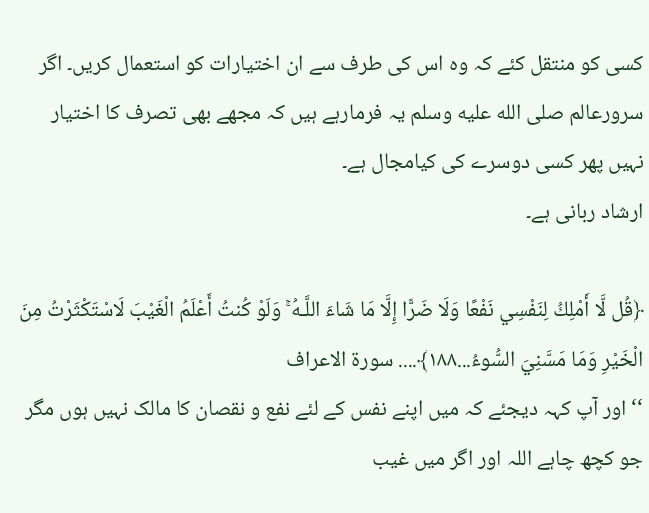کسی کو منتقل کئے کہ وہ اس کی طرف سے ان اختیارات کو استعمال کریں۔ اگر سرورعالم صلى الله عليه وسلم یہ فرمارہے ہیں کہ مجھے بھی تصرف کا اختیار نہیں پھر کسی دوسرے کی کیامجال ہے۔
ارشاد ربانی ہے۔

﴿قُل لَّا أَمْلِكُ لِنَفْسِي نَفْعًا وَلَا ضَرًّ‌ا إِلَّا مَا شَاءَ اللَّـهُ ۚ وَلَوْ كُنتُ أَعْلَمُ الْغَيْبَ لَاسْتَكْثَرْ‌تُ مِنَ الْخَيْرِ‌ وَمَا مَسَّنِيَ السُّوءُ...١٨٨﴾.... سورة الاعراف
‘‘ اور آپ کہہ دیجئے کہ میں اپنے نفس کے لئے نفع و نقصان کا مالک نہیں ہوں مگر جو کچھ چاہے اللہ اور اگر میں غیب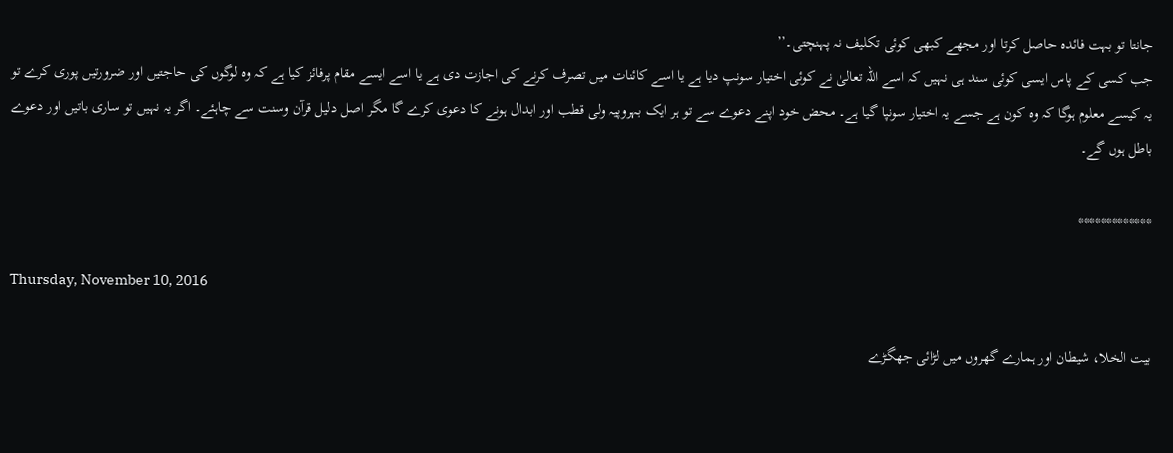جانتا تو بہت فائدہ حاصل کرتا اور مجھے کبھی کوئی تکلیف نہ پہنچتی۔’’
جب کسی کے پاس ایسی کوئی سند ہی نہیں کہ اسے اللہ تعالیٰ نے کوئی اختیار سونپ دیا ہے یا اسے کائنات میں تصرف کرنے کی اجازت دی ہے یا اسے ایسے مقام پرفائز کیا ہے کہ وہ لوگوں کی حاجتیں اور ضرورتیں پوری کرے تو یہ کیسے معلوم ہوگا کہ وہ کون ہے جسے یہ اختیار سونپا گیا ہے۔ محض خود اپنے دعوے سے تو ہر ایک بہروپیہ ولی قطب اور ابدال ہونے کا دعوی کرے گا مگر اصل دلیل قرآن وسنت سے چاہئے۔ اگر یہ نہیں تو ساری باتیں اور دعوے باطل ہوں گے۔

*************

Thursday, November 10, 2016

بیت الخلا، شیطان اور ہمارے گھروں میں لڑائی جھگڑے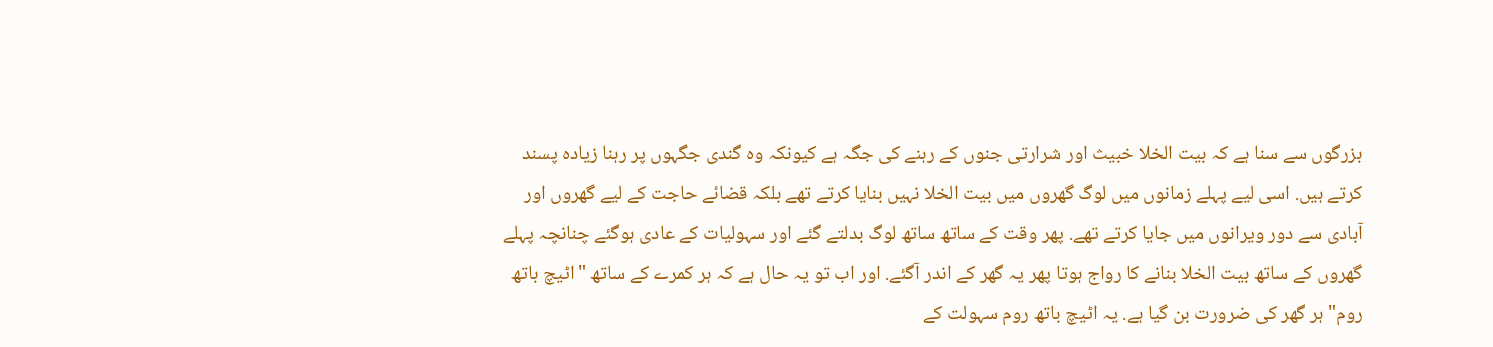بزرگوں سے سنا ہے کہ بیت الخلا خبیث اور شرارتی جنوں کے رہنے کی جگہ ہے کیونکہ وہ گندی جگہوں پر رہنا زیادہ پسند کرتے ہیں. اسی لیے پہلے زمانوں میں لوگ گھروں میں بیت الخلا نہیں بنایا کرتے تھے بلکہ قضائے حاجت کے لیے گھروں اور آبادی سے دور ویرانوں میں جایا کرتے تھے. پھر وقت کے ساتھ ساتھ لوگ بدلتے گئے اور سہولیات کے عادی ہوگئے چنانچہ پہلے گھروں کے ساتھ بیت الخلا بنانے کا رواج ہوتا پھر یہ گھر کے اندر آگئے. اور اب تو یہ حال ہے کہ ہر کمرے کے ساتھ "اٹیچ باتھ روم" ہر گھر کی ضرورت بن گیا ہے. یہ اٹیچ باتھ روم سہولت کے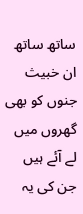ساتھ ساتھ ان خبیث جنوں کو بھی گھروں میں لے آئے ہیں جن کی یہ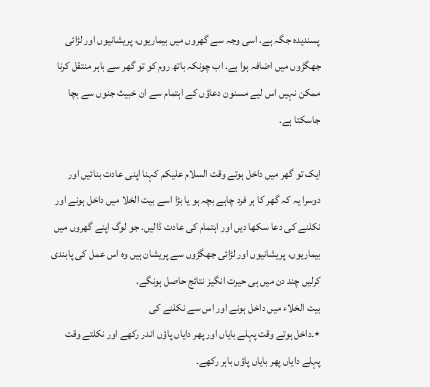پسندیدہ جگہ ہے. اسی وجہ سے گھروں میں بیماریوں، پریشانیوں اور لڑائی جھگڑوں میں اضافہ ہوا ہے. اب چونکہ باتھ روم کو تو گھر سے باہر منتقل کرنا ممکن نہیں اس لیے مسنون دعاؤں کے اہتمام سے ان خبیث جنوں سے بچا جاسکتا ہے.

ایک تو گھر میں داخل ہوتے وقت السلام علیکم کہنا اپنی عادت بنائیں اور دوسرا یہ کہ گھر کا ہر فرد چاہے بچہ ہو یا بڑا اسے بیت الخلا میں داخل ہونے اور نکلنے کی دعا سکھا دیں اور اہتمام کی عادت ڈالیں. جو لوگ اپنے گھروں میں بیماریوں، پریشانیوں اور لڑائی جھگڑوں سے پریشان ہیں وہ اس عمل کی پابندی کرلیں چند دن میں ہی حیرت انگیز نتائج حاصل ہونگے.
بیت الخلاء میں داخل ہونے اور اس سے نکلنے کی
٭۔داخل ہوتے وقت پہلے بایاں اور پھر دایاں پاؤں اندر رکھے اور نکلتے وقت پہلے دایاں پھر بایاں پاؤں باہر رکھے۔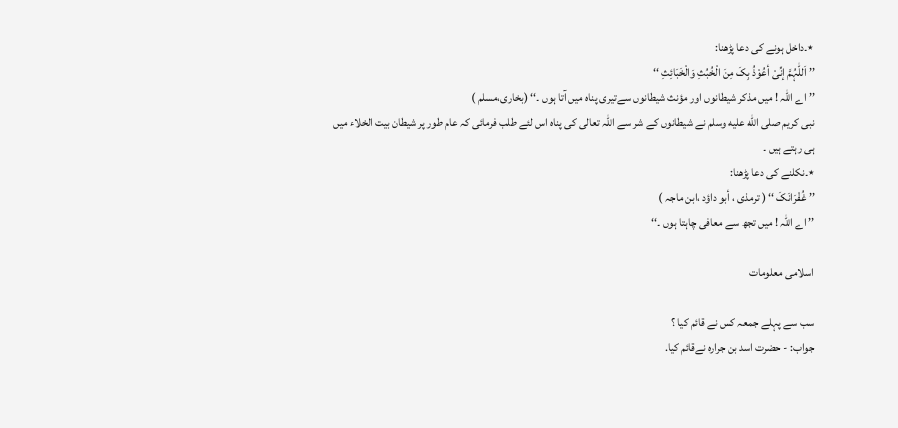٭۔داخل ہونے کی دعا پڑھنا:
’’ اَللّٰہُمَّ إنِّیْ أعُوْذُ بِکَ مِنَ الْخُبُثِ وَالْخَبَائِثِ ‘‘
’’ اے اللہ ! میں مذکر شیطانوں اور مؤنث شیطانوں سےتیری پناہ میں آتا ہوں ۔‘‘ (بخاری،مسلم )
نبی کریم صلى الله عليه وسلم نے شیطانوں کے شر سے اللہ تعالی کی پناہ اس لئے طلب فرمائی کہ عام طور پر شیطان بیت الخلاء میں ہی رہتے ہیں ۔
٭۔نکلنے کی دعا پڑھنا:
’’ غُفْرَانَکَ ‘‘ ( ترمذی ، أبو داؤد ،ابن ماجہ )
’’ اے اللہ ! میں تجھ سے معافی چاہتا ہوں ۔‘‘

اسلامی معلومات

سب سے پہلے جمعہ کس نے قائم کیا ؟
جواب: - حضرت اسد بن جراره نےقائم کیا.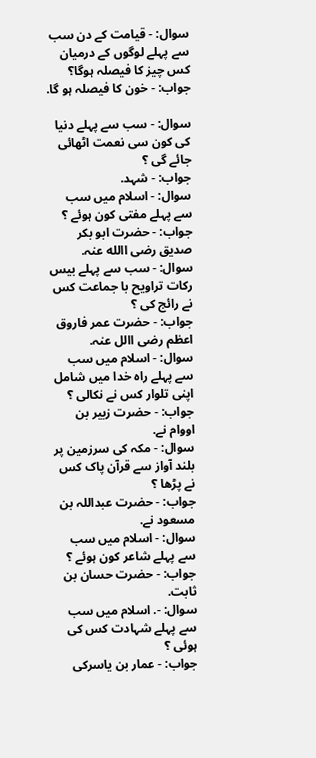سوال: - قیامت کے دن سب سے پہلے لوگوں کے درمیان کس چیز کا فیصلہ ہوگا؟
جواب: - خون کا فیصلہ ہو گا.

سوال: - سب سے پہلے دنیا کی کون سی نعمت اٹھائی جائے گی ؟
جواب: - شہد.
سوال: - اسلام میں سب سے پہلے مفتی کون ہوئے ؟
جواب: - حضرت ابو بکر صدیق رضی االله عنہ.
سوال: - سب سے پہلے بیس ركات تراويح با جماعت کس نے رائج کی ؟
جواب: - حضرت عمر فاروق اعظم رضی االل عنہ.
سوال: - اسلام میں سب سے پہلے راہ خدا میں شامل اپنی تلوار کس نے نکالی ؟
جواب: - حضرت زبیر بن اووام نے.
سوال: - مکہ کی سرزمین پر بلند آواز سے قرآن پاک کس نے پڑھا ؟
جواب: - حضرت عبداللہ بن مسعود نے.
سوال: - اسلام میں سب سے پہلے شاعر کون ہوئے ؟
جواب: - حضرت حسان بن ثابت.
سوال: -. اسلام میں سب سے پہلے شہادت کس کی ہوئی ؟
جواب: - عمار بن یاسرکی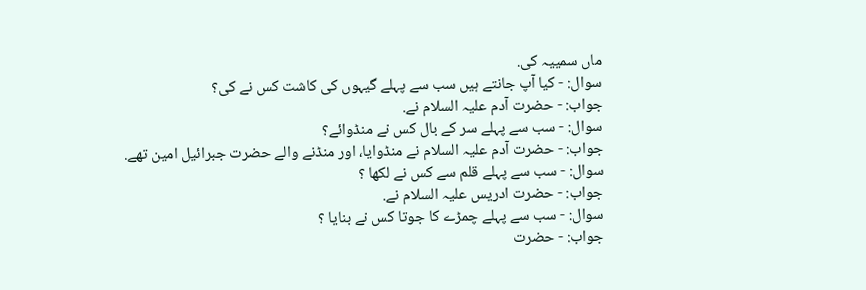ماں سمييہ کی.
سوال: - کیا آپ جانتے ہیں سب سے پہلے گیہوں کی کاشت کس نے کی؟
جواب: - حضرت آدم علیہ السلام نے.
سوال: - سب سے پہلے سر کے بال کس نے منڈوائے؟
جواب: - حضرت آدم علیہ السلام نے منڈوايا، اور منڈنے والے حضرت جبرائیل امین تھے.
سوال: - سب سے پہلے قلم سے کس نے لکھا ؟
جواب: - حضرت ادریس علیہ السلام نے.
سوال: - سب سے پہلے چمڑے کا جوتا کس نے بنایا ؟
جواب: - حضرت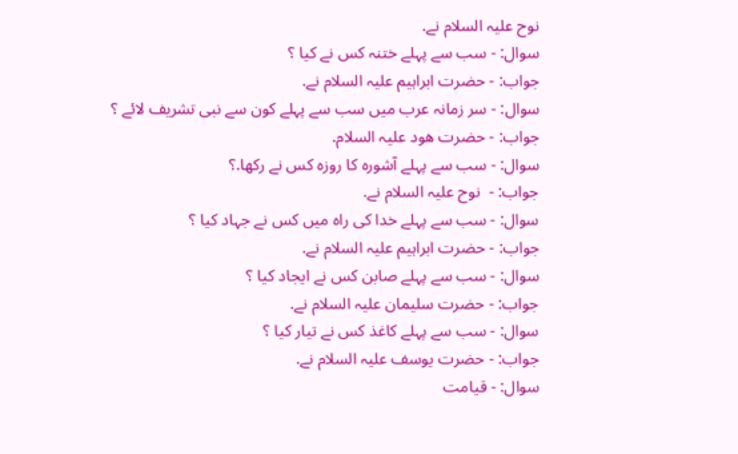نوح علیہ السلام نے.
سوال: - سب سے پہلے ختنہ کس نے کیا ؟
جواب: - حضرت ابراہیم علیہ السلام نے.
سوال: - سر زمانہ عرب میں سب سے پہلے کون سے نبی تشریف لائے ؟
جواب: - حضرت هود علیہ السلام.
سوال: - سب سے پہلے آشورہ کا روزہ کس نے رکھا.؟
جواب: -  نوح علیہ السلام نے.
سوال: - سب سے پہلے خدا کی راہ میں کس نے جہاد کیا ؟
جواب: - حضرت ابراہیم علیہ السلام نے.
سوال: - سب سے پہلے صابن کس نے ایجاد کیا ؟
جواب: - حضرت سلیمان علیہ السلام نے.
سوال: - سب سے پہلے کاغذ کس نے تیار کیا ؟
جواب: - حضرت یوسف علیہ السلام نے.
سوال: - قیامت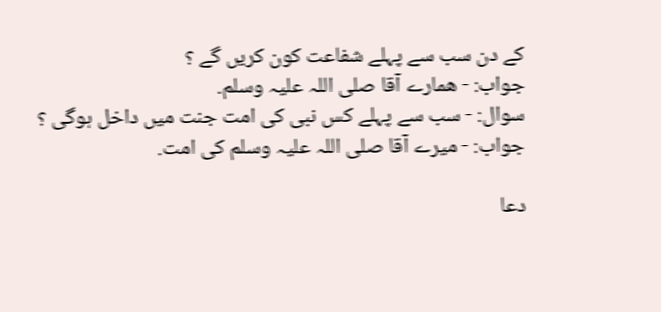کے دن سب سے پہلے شفاعت کون کریں گے ؟
جواب: - همارے آقا صلی اللہ علیہ وسلم.
سوال: - سب سے پہلے کس نبی کی امت جنت میں داخل ہوگی ؟
جواب: - میرے آقا صلی اللہ علیہ وسلم کی امت.

دعا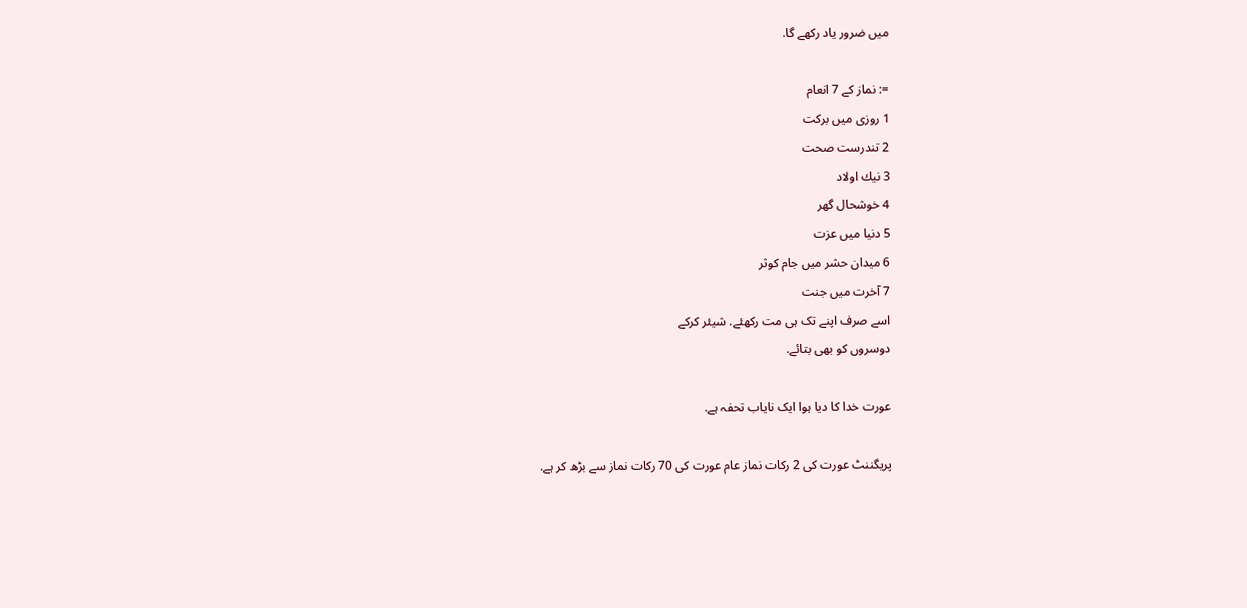میں ضرور یاد رکھے گا.

=: نماز کے 7 انعام
1 روزی میں برکت
2 تندرست صحت
3 نیك اولاد
4 خوشحال گھر
5 دنيا میں عزت
6 میدان حشر میں جام كوثر
7 آخرت میں جنت
اسے صرف اپنے تک ہی مت رکھئے. شیئر کرکے
دوسروں کو بھی بتائے.

عورت خدا کا دیا ہوا ایک نایاب تحفہ ہے.

پریگننٹ عورت کی 2 ركات نماز عام عورت کی 70 ركات نماز سے بڑھ کر ہے.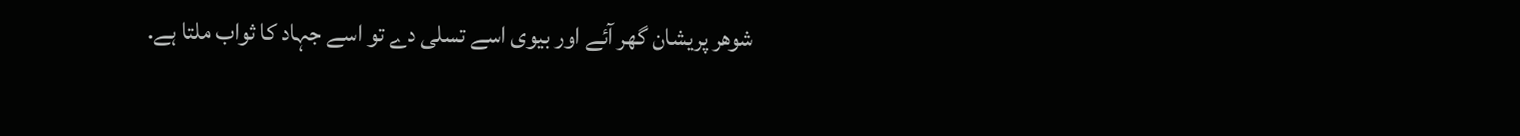شوهر پریشان گھر آئے اور بیوی اسے تسلی دے تو اسے جہاد کا ثواب ملتا ہے.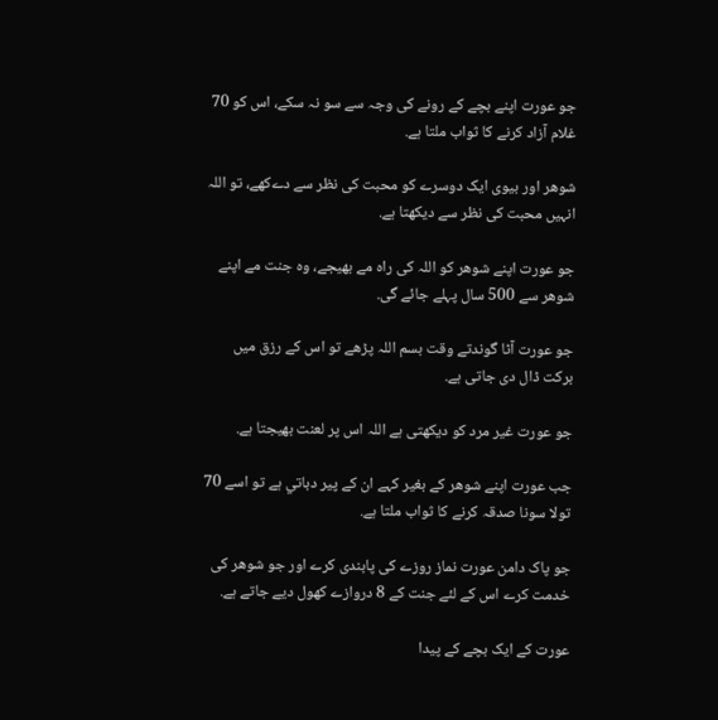جو عورت اپنے بچے کے رونے کی وجہ سے سو نہ سکے، اس کو 70 غلام آزاد کرنے کا ثواب ملتا ہے.

شوهر اور بیوی ایک دوسرے کو محبت کی نظر سے دےكھے، تو اللہ انہیں محبت کی نظر سے دیکھتا ہے.

جو عورت اپنے شوهر کو اللہ کی راہ مے بھیجے، وہ جنت مے اپنے شوهر سے 500 سال پہلے جائے گی.

جو عورت آٹا گوندتے وقت بسم اللہ پڑھے تو اس کے رزق میں برکت ڈال دی جاتی ہے.

جو عورت غیر مرد کو دیکھتی ہے اللہ اس پر لعنت بھیجتا ہے.

جب عورت اپنے شوهر کے بغیر کہے ان کے پیر دباتي ہے تو اسے 70 تولا سونا صدقہ کرنے کا ثواب ملتا ہے.

جو پاک دامن عورت نماز روزے کی پابندی کرے اور جو شوهر کی خدمت کرے اس کے لئے جنت کے 8 دروازے کھول دیے جاتے ہے.

عورت کے ایک بچے کے پیدا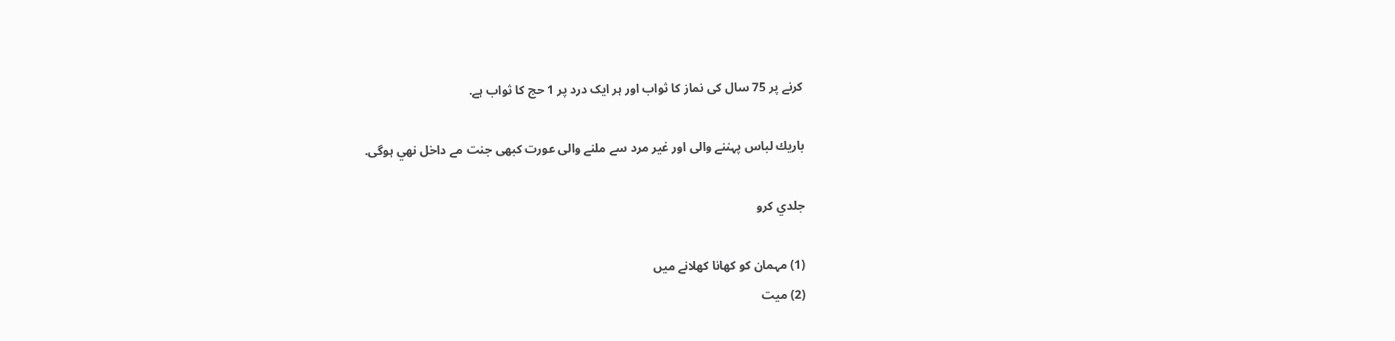کرنے پر 75 سال کی نماز کا ثواب اور ہر ایک درد پر 1 حج کا ثواب ہے.

باریك لباس پہننے والی اور غیر مرد سے ملنے والی عورت کبھی جنت مے داخل نهي ہوگی.

جلدي كرو

(1) مہمان کو کھانا کھلانے میں
(2) ميت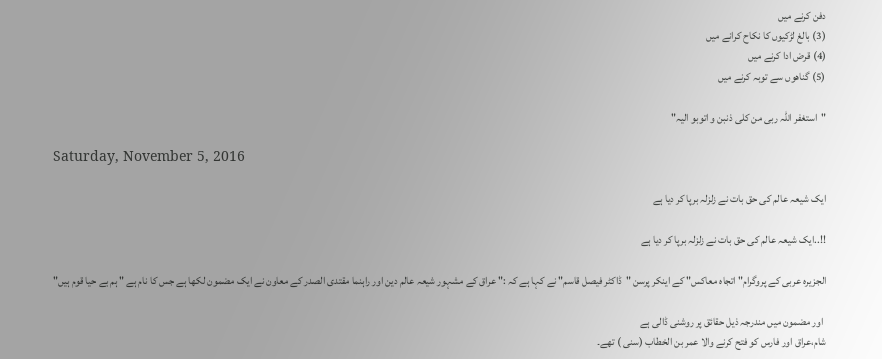دفن کرنے میں
(3) بالغ لڑكيوں کا نکاح کرانے میں
(4) قرض ادا کرنے میں
(5) گناهوں سے توبہ کرنے میں

"استغفر اللہ ربی من کلی ذنبن و اتوبو الیہ"

Saturday, November 5, 2016

ایک شیعہ عالم کی حق بات نے زلزلہ برپا کر دیا ہے

!!..ایک شیعہ عالم کی حق بات نے زلزلہ برپا کر دیا ہے

الجزیرہ عربی کے پروگرام" اتجاہ معاکس" کے اینکر پرسن "ڈاکٹر فیصل قاسم" نے کہا ہے کہ :" عراق کے مشہور شیعہ عالم دین اور راہنما مقتدی الصدر کے معاون نے ایک مضمون لکھا ہے جس کا نام ہے " ہم بے حیا قوم ہیں"

 اور مضمون میں مندرجہ ذیل حقائق پر روشنی ڈالی ہے
شام،عراق اور فارس کو فتح کرنے والا عمر بن الخطاب (سنی ) تھے۔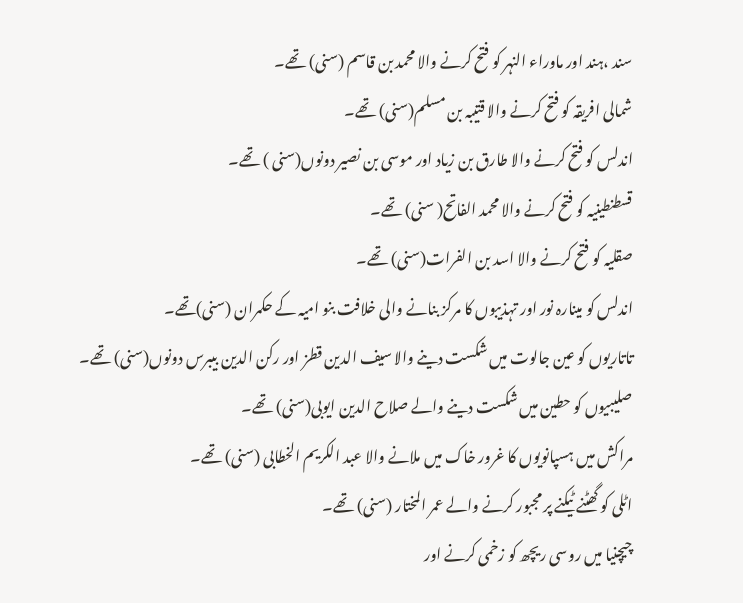سند ،ہند اور ماوراء النہر کو فتح کرنے والا محمد بن قاسم (سنی) تھے۔
شمالی افریقہ کو فتح کرنے والا قتیبہ بن مسلم(سنی) تھے۔
اندلس کو فتح کرنے والا طارق بن زیاد اور موسی بن نصیر دونوں(سنی ) تھے۔
قسطنطینیہ کو فتح کرنے والا محمد الفاتح( سنی) تھے۔
صقلیہ کو فتح کرنے والا اسد بن الفرات(سنی) تھے۔
اندلس کو مینارہ نور اور تہذیبوں کا مرکز بنانے والی خلافت بنو امیہ کے حکمران (سنی)تھے۔
تاتاریوں کو عین جالوت میں شکست دینے والا سیف الدین قطز اور رکن الدین بیبرس دونوں(سنی) تھے۔
صلیبیوں کو حطین میں شکست دینے والے صلاح الدین ایوبی(سنی) تھے۔
مراکش میں ہسپانویوں کا غرور خاک میں ملانے والا عبد الکریم الخطابی (سنی) تھے۔
اٹلی کو گھٹنے ٹیکنے پر مجبور کرنے والے عمر المختار (سنی) تھے۔
چیچنیا میں روسی ریچھ کو زخمی کرنے اور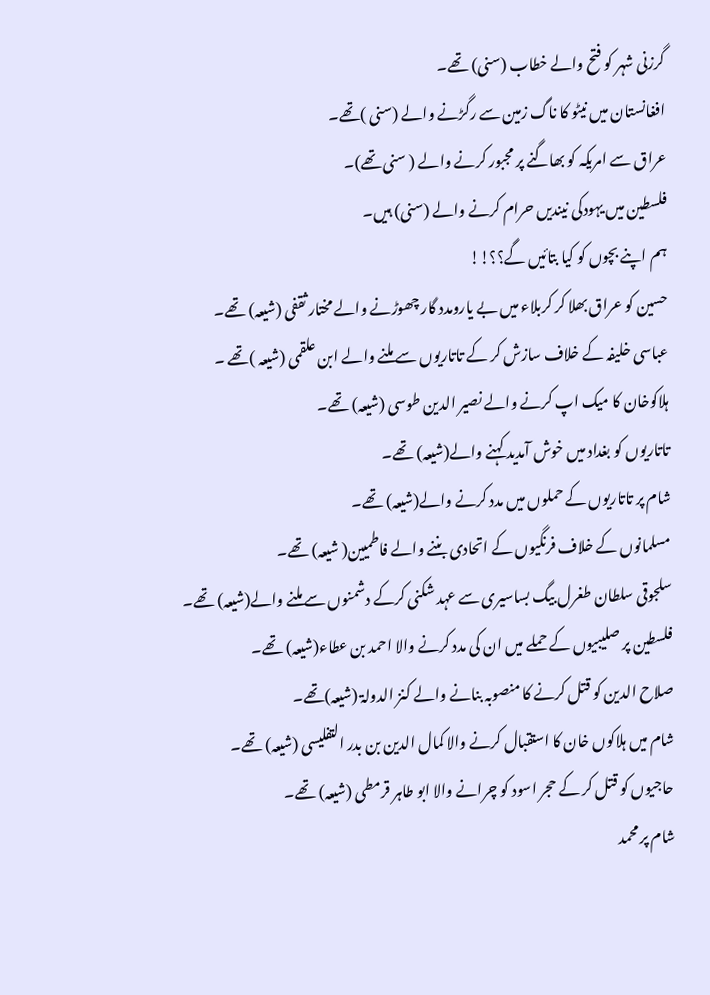گرزنی شہر کو فتح والے خطاب (سنی) تھے۔
افغانستان میں نیٹو کا ناگ زمین سے رگڑنے والے (سنی )تھے۔
عراق سے امریکہ کو بھاگنے پر مجبور کرنے والے ( سنی تھے)۔
فلسطین میں یہودکی نیندیں حرام کرنے والے (سنی) ہیں۔
ہم اپنے بچوں کو کیا بتائیں گے؟؟!!
حسین کو عراق بھلا کر کربلاء میں بے یارومدد گار چھوڑنے والے مختار ثقفی (شیعہ) تھے۔
عباسی خلیفہ کے خلاف سازش کر کے تاتاریوں سے ملنے والے ابن علقمی (شیعہ )تھے ۔
ہلاکوخان کا میک اپ کرنے والے نصیر الدین طوسی (شیعہ) تھے۔
تاتاریوں کو بغداد میں خوش آمدید کہنے والے(شیعہ) تھے۔
شام پر تاتاریوں کے حملوں میں مدد کرنے والے(شیعہ) تھے۔
مسلمانوں کے خلاف فرنگیوں کے اتحادی بننے والے فاطمیین( شیعہ) تھے۔
سلجوقی سلطان طغرل بیگ بساسیری سے عہد شکنی کرکے دشمنوں سے ملنے والے(شیعہ) تھے۔
فلسطین پر صلیبیوں کے حملے میں ان کی مدد کرنے والا احمد بن عطاء(شیعہ) تھے۔
صلاح الدین کو قتل کرنے کا منصوبہ بنانے والے کنز الدولۃ (شیعہ)تھے۔
شام میں ہلاکوں خان کا استقبال کرنے والا کمال الدین بن بدر التفلیسی (شیعہ) تھے۔
حاجیوں کو قتل کر کے حجر اسود کو چرانے والا ابو طاہر قرمطی (شیعہ) تھے۔
شام پر محمد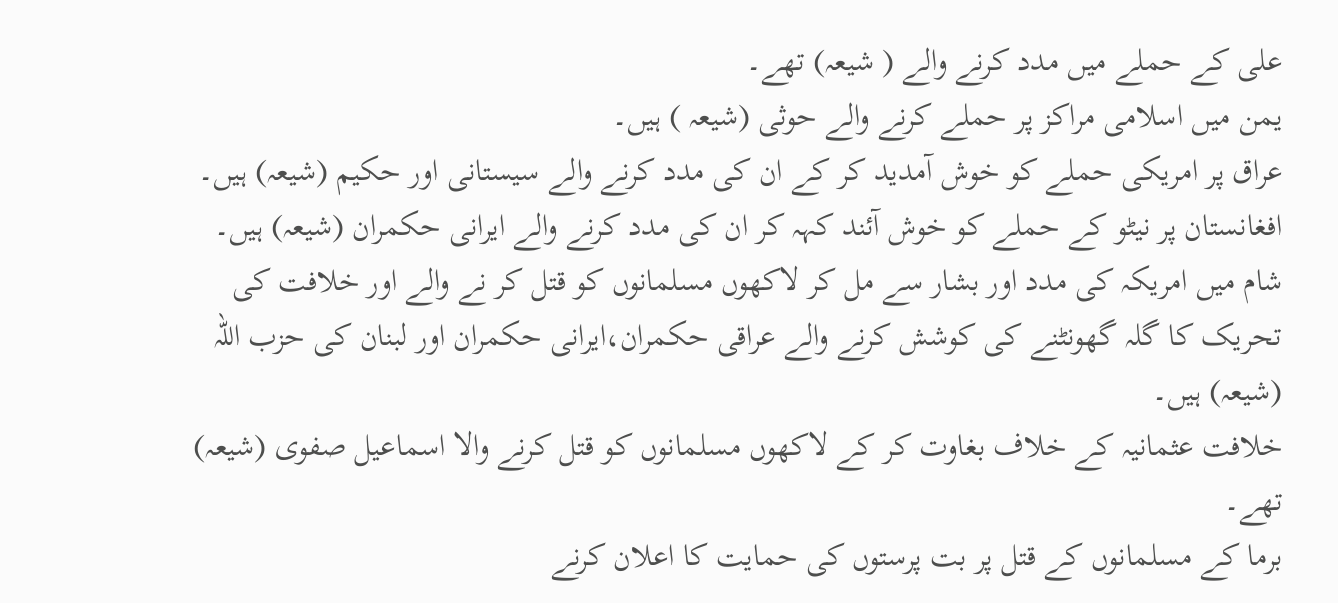علی کے حملے میں مدد کرنے والے ( شیعہ) تھے۔
یمن میں اسلامی مراکز پر حملے کرنے والے حوثی (شیعہ ) ہیں۔
عراق پر امریکی حملے کو خوش آمدید کر کے ان کی مدد کرنے والے سیستانی اور حکیم (شیعہ) ہیں۔
افغانستان پر نیٹو کے حملے کو خوش آئند کہہ کر ان کی مدد کرنے والے ایرانی حکمران (شیعہ) ہیں۔
شام میں امریکہ کی مدد اور بشار سے مل کر لاکھوں مسلمانوں کو قتل کر نے والے اور خلافت کی تحریک کا گلہ گھونٹنے کی کوشش کرنے والے عراقی حکمران،ایرانی حکمران اور لبنان کی حزب اللہ (شیعہ) ہیں۔
خلافت عثمانیہ کے خلاف بغاوت کر کے لاکھوں مسلمانوں کو قتل کرنے والا اسماعیل صفوی (شیعہ) تھے۔
برما کے مسلمانوں کے قتل پر بت پرستوں کی حمایت کا اعلان کرنے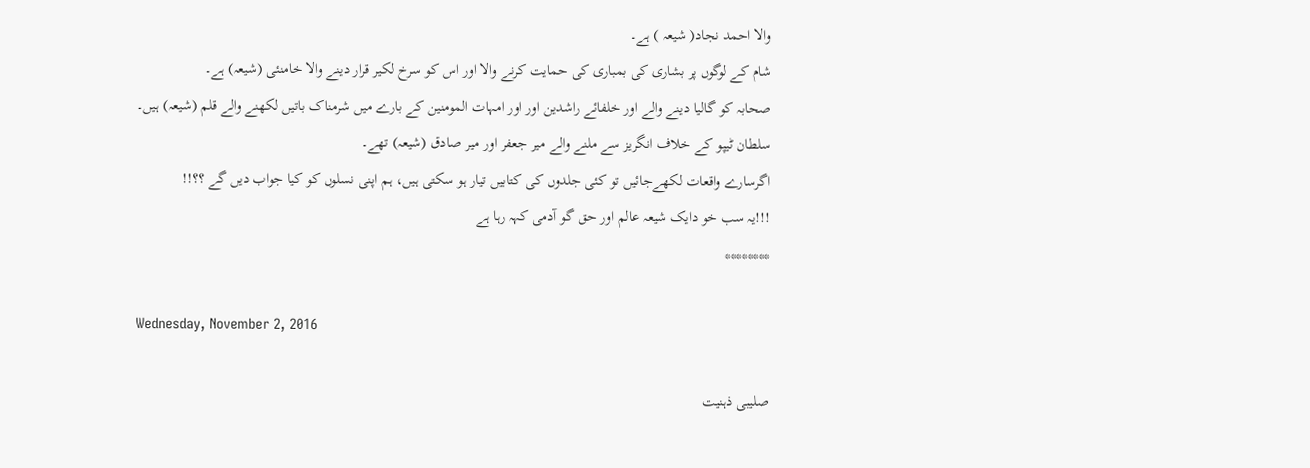والا احمد نجاد( شیعہ ) ہے۔
شام کے لوگوں پر بشاری کی بمباری کی حمایت کرنے والا اور اس کو سرخ لکیر قرار دینے والا خامنئی (شیعہ) ہے۔
صحابہ کو گالیا دینے والے اور خلفائے راشدین اور اور امہات المومنین کے بارے میں شرمناک باتیں لکھنے والے قلم (شیعہ) ہیں۔
سلطان ٹیپو کے خلاف انگریز سے ملنے والے میر جعفر اور میر صادق (شیعہ) تھے۔
اگرسارے واقعات لکھےجائیں تو کئی جلدوں کی کتابیں تیار ہو سکتی ہیں، ہم اپنی نسلوں کو کیا جواب دیں گے ؟؟!!
!!!یہ سب خو دایک شیعہ عالم اور حق گو آدمی کہہ رہا ہے
********

Wednesday, November 2, 2016

صلیبی ذہنیت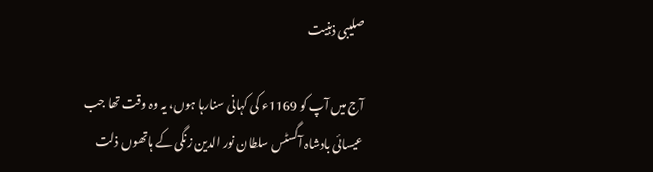صلیبی ذہنیت

آج میں آپ کو 1169ء کی کہانی سنارہا ہوں، یہ وہ وقت تھا جب عیسائی بادشاہ آگسٹس سلطان نور الدین زنگی کے ہاتھوں ذلت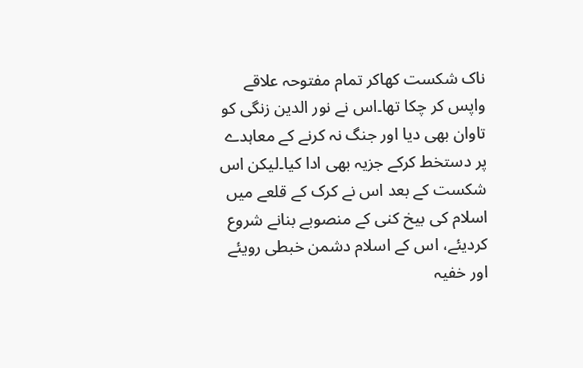ناک شکست کھاکر تمام مفتوحہ علاقے واپس کر چکا تھا۔اس نے نور الدین زنگی کو تاوان بھی دیا اور جنگ نہ کرنے کے معاہدے پر دستخط کرکے جزیہ بھی ادا کیا۔لیکن اس شکست کے بعد اس نے کرک کے قلعے میں اسلام کی بیخ کنی کے منصوبے بنانے شروع کردیئے، اس کے اسلام دشمن خبطی رویئے اور خفیہ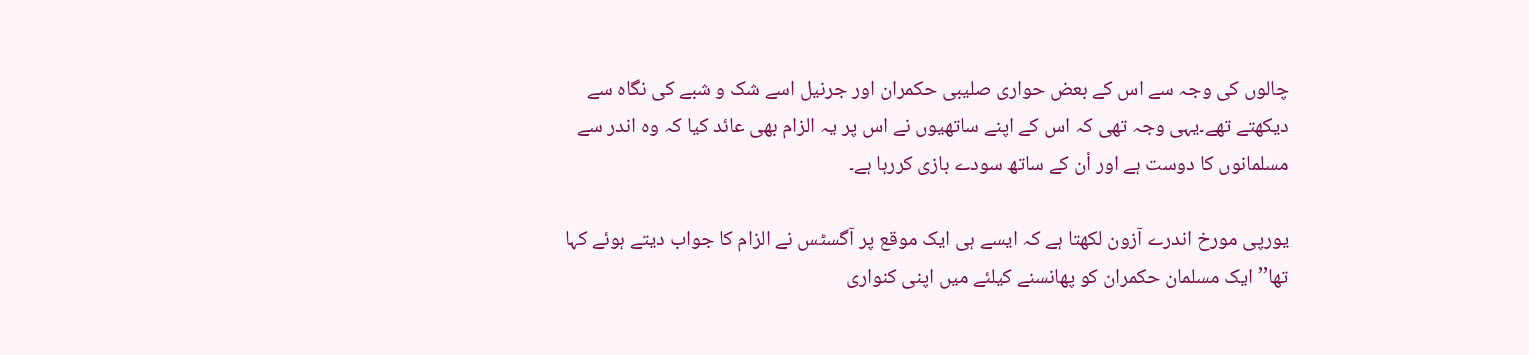چالوں کی وجہ سے اس کے بعض حواری صلیبی حکمران اور جرنیل اسے شک و شبے کی نگاہ سے دیکھتے تھے۔یہی وجہ تھی کہ اس کے اپنے ساتھیوں نے اس پر یہ الزام بھی عائد کیا کہ وہ اندر سے مسلمانوں کا دوست ہے اور اْن کے ساتھ سودے بازی کررہا ہے۔

یورپی مورخ اندرے آزون لکھتا ہے کہ ایسے ہی ایک موقع پر آگسٹس نے الزام کا جواب دیتے ہوئے کہا تھا’’ایک مسلمان حکمران کو پھانسنے کیلئے میں اپنی کنواری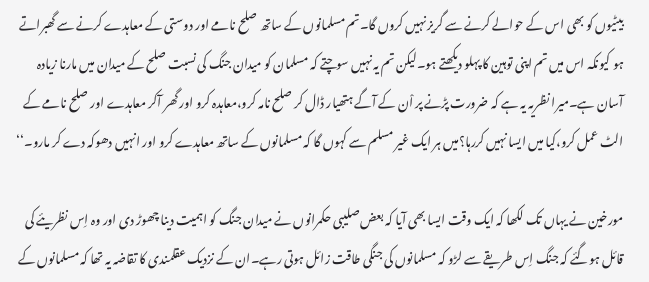بیٹیوں کو بھی اس کے حوالے کرنے سے گریز نہیں کروں گا۔تم مسلمانوں کے ساتھ صلح نامے اور دوستی کے معاہدے کرنے سے گھبراتے ہو کیونکہ اس میں تم اپنی توہین کا پہلو دیکھتے ہو۔لیکن تم یہ نہیں سوچتے کہ مسلمان کو میدان جنگ کی نسبت صلح کے میدان میں مارنا زیادہ آسان ہے۔میرا نظریہ یہ ہے کہ ضرورت پڑنے پر اْن کے آگے ہتھیار ڈال کر صلح نامہ کرو،معاہدہ کرو اور گھر آکر معاہدے اور صلح نامے کے الٹ عمل کرو،کیا میں ایسا نہیں کررہا؟میں ہر ایک غیر مسلم سے کہوں گا کہ مسلمانوں کے ساتھ معاہدے کرو اور انہیں دھوکہ دے کر مارو۔‘‘

مورخین نے یہاں تک لکھا کہ ایک وقت ایسا بھی آیا کہ بعض صلیبی حکمرانوں نے میدان جنگ کو اہمیت دینا چھوڑ دی اور وہ اِس نظریئے کی قائل ہوگئے کہ جنگ اِس طریقے سے لڑو کہ مسلمانوں کی جنگی طاقت زائل ہوتی رہے۔ان کے نزدیک عقلمندی کا تقاضہ یہ تھا کہ مسلمانوں کے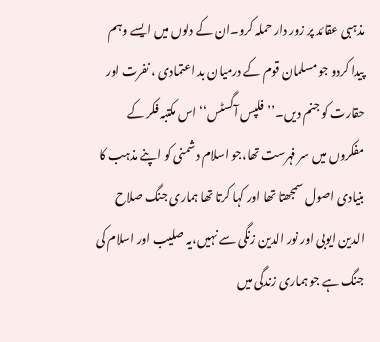مذہبی عقائد پر زور دار حملہ کرو۔ان کے دلوں میں ایسے وہم پیدا کردو جو مسلمان قوم کے درمیان بد اعتمادی ، نفرت اور حقارت کو جنم دیں۔’’فلپس آگسٹس‘‘ اس مکتبہ فکر کے مفکروں میں سر فہرست تھا،جو اسلام دشمنی کو اپنے مذہب کا بنیادی اصول سمجھتا تھا اور کہا کرتا تھا ہماری جنگ صلاح الدین ایوبی اور نور الدین زنگی سے نہیں،یہ صلیب اور اسلام کی جنگ ہے جو ہماری زندگی میں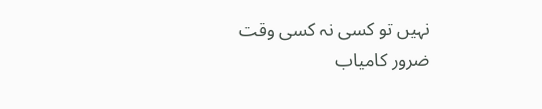نہیں تو کسی نہ کسی وقت ضرور کامیاب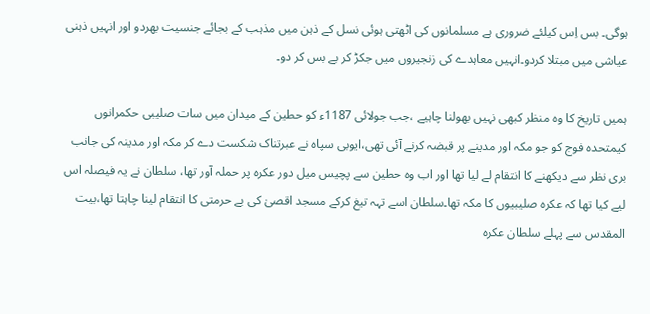ہوگی۔ بس اِس کیلئے ضروری ہے مسلمانوں کی اٹھتی ہوئی نسل کے ذہن میں مذہب کے بجائے جنسیت بھردو اور انہیں ذہنی عیاشی میں مبتلا کردو۔انہیں معاہدے کی زنجیروں میں جکڑ کر بے بس کر دو۔

ہمیں تاریخ کا وہ منظر کبھی نہیں بھولنا چاہیے ،جب جولائی 1187ء کو حطین کے میدان میں سات صلیبی حکمرانوں کیمتحدہ فوج کو جو مکہ اور مدینے پر قبضہ کرنے آئی تھی،ایوبی سپاہ نے عبرتناک شکست دے کر مکہ اور مدینہ کی جانب بری نظر سے دیکھنے کا انتقام لے لیا تھا اور اب وہ حطین سے پچیس میل دور عکرہ پر حملہ آور تھا، سلطان نے یہ فیصلہ اس لیے کیا تھا کہ عکرہ صلیبیوں کا مکہ تھا۔سلطان اسے تہہ تیغ کرکے مسجد اقصیٰ کی بے حرمتی کا انتقام لینا چاہتا تھا،بیت المقدس سے پہلے سلطان عکرہ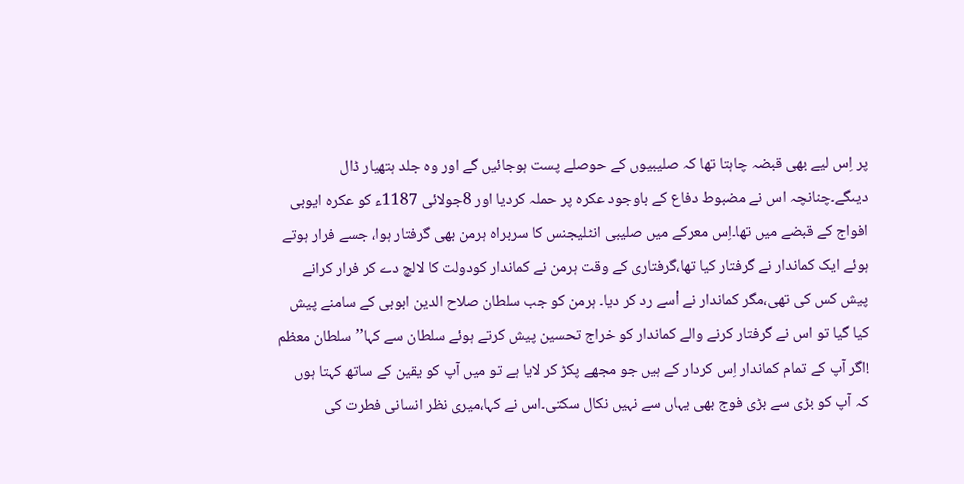پر اِس لیے بھی قبضہ چاہتا تھا کہ صلیبیوں کے حوصلے پست ہوجائیں گے اور وہ جلد ہتھیار ڈال دیںگے۔چنانچہ اس نے مضبوط دفاع کے باوجود عکرہ پر حملہ کردیا اور 8جولائی 1187ء کو عکرہ ایوبی افواج کے قبضے میں تھا۔اِس معرکے میں صلیبی انٹلیجنس کا سربراہ ہرمن بھی گرفتار ہوا، جسے فرار ہوتے ہوئے ایک کماندار نے گرفتار کیا تھا،گرفتاری کے وقت ہرمن نے کماندار کودولت کا لالچ دے کر فرار کرانے پیش کس کی تھی،مگر کماندار نے اْسے رد کر دیا۔ ہرمن کو جب سلطان صلاح الدین ابوبی کے سامنے پیش کیا گیا تو اس نے گرفتار کرنے والے کماندار کو خراج تحسین پیش کرتے ہوئے سلطان سے کہا’’سلطان معظم !اگر آپ کے تمام کماندار اِس کردار کے ہیں جو مجھے پکڑ کر لایا ہے تو میں آپ کو یقین کے ساتھ کہتا ہوں کہ آپ کو بڑی سے بڑی فوج بھی یہاں سے نہیں نکال سکتی۔اس نے کہا،میری نظر انسانی فطرت کی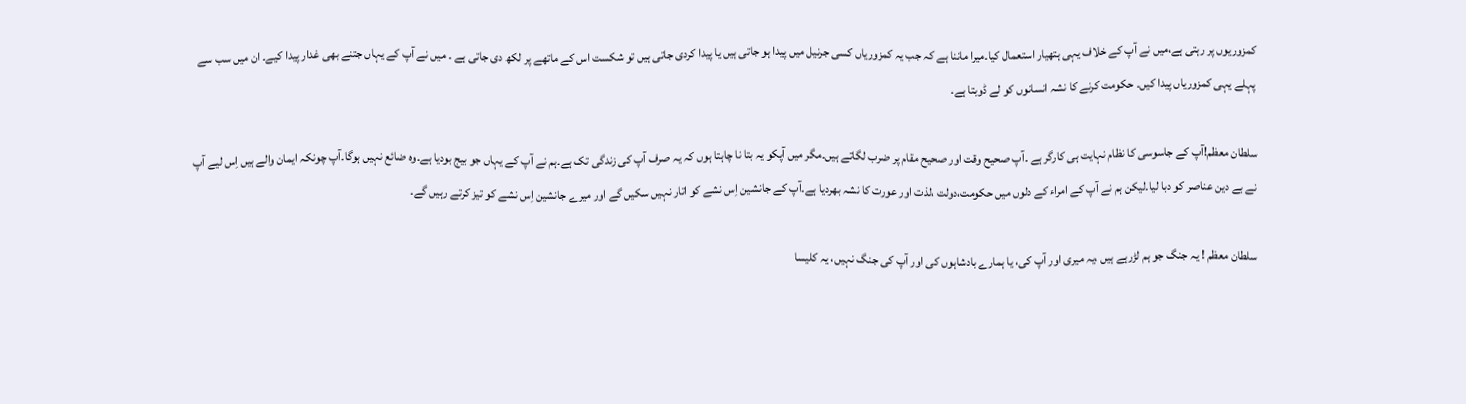کمزوریوں پر رہتی ہے،میں نے آپ کے خلاف یہی ہتھیار استعمال کیا۔میرا ماننا ہے کہ جب یہ کمزوریاں کسی جرنیل میں پیدا ہو جاتی ہیں یا پیدا کردی جاتی ہیں تو شکست اس کے ماتھے پر لکھ دی جاتی ہے ۔ میں نے آپ کے یہاں جتنے بھی غدار پیدا کیے۔ ان میں سب سے پہلے یہی کمزوریاں پیدا کیں۔ حکومت کرنے کا نشہ انسانوں کو لے ڈوبتا ہے۔

سلطان معظم!آپ کے جاسوسی کا نظام نہایت ہی کارگر ہے ۔آپ صحیح وقت اور صحیح مقام پر ضرب لگاتے ہیں۔مگر میں آپکو یہ بتا نا چاہتا ہوں کہ یہ صرف آپ کی زندگی تک ہے۔ہم نے آپ کے یہاں جو بیج بودیا ہے۔وہ ضائع نہیں ہوگا۔آپ چونکہ ایمان والے ہیں اِس لیے آپ نے بے دین عناصر کو دبا لیا۔لیکن ہم نے آپ کے امراء کے دلوں میں حکومت،دولت ،لذت اور عورت کا نشہ بھردیا ہے۔آپ کے جانشین اِس نشے کو اتار نہیں سکیں گے اور میرے جانشین اِس نشے کو تیز کرتے رہیں گے۔

سلطان معظم ! یہ جنگ جو ہم لڑرہے ہیں ،یہ میری اور آپ کی، یا ہمارے بادشاہوں کی اور آپ کی جنگ نہیں، یہ کلیسا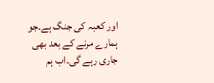اور کعبہ کی جنگ ہے۔جو ہمارے مرنے کے بعد بھی جاری رہے گی۔اب ہم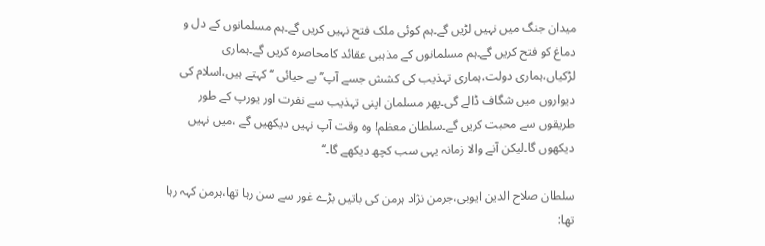میدان جنگ میں نہیں لڑیں گے۔ہم کوئی ملک فتح نہیں کریں گے۔ہم مسلمانوں کے دل و دماغ کو فتح کریں گے۔ہم مسلمانوں کے مذہبی عقائد کامحاصرہ کریں گے۔ہماری لڑکیاں،ہماری دولت،ہماری تہذیب کی کشش جسے آپ’’ بے حیائی ‘‘کہتے ہیں،اسلام کی دیواروں میں شگاف ڈالے گی۔پھر مسلمان اپنی تہذیب سے نفرت اور یورپ کے طور طریقوں سے محبت کریں گے۔سلطان معظم! وہ وقت آپ نہیں دیکھیں گے ،میں نہیں دیکھوں گا۔لیکن آنے والا زمانہ یہی سب کچھ دیکھے گا۔‘‘

سلطان صلاح الدین ایوبی،جرمن نژاد ہرمن کی باتیں بڑے غور سے سن رہا تھا،ہرمن کہہ رہا تھا: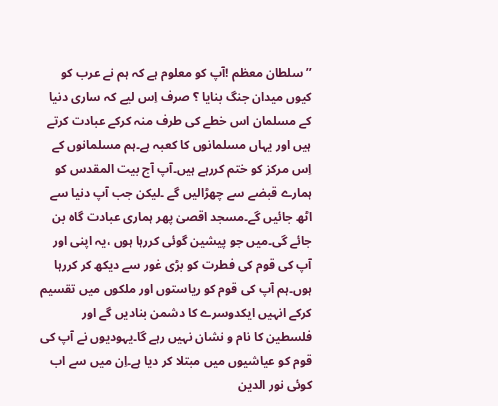’’سلطان معظم !آپ کو معلوم ہے کہ ہم نے عرب کو کیوں میدان جنگ بنایا ؟ صرف اِس لیے کہ ساری دنیا کے مسلمان اس خطے کی طرف منہ کرکے عبادت کرتے ہیں اور یہاں مسلمانوں کا کعبہ ہے۔ہم مسلمانوں کے اِس مرکز کو ختم کررہے ہیں۔آپ آج بیت المقدس کو ہمارے قبضے سے چھڑالیں گے ۔لیکن جب آپ دنیا سے اٹھ جائیں گے۔مسجد اقصیٰ پھر ہماری عبادت گاہ بن جائے گی۔میں جو پیشین گوئی کررہا ہوں ،یہ اپنی اور آپ کی قوم کی فطرت کو بڑی غور سے دیکھ کر کررہا ہوں۔ہم آپ کی قوم کو ریاستوں اور ملکوں میں تقسیم کرکے انہیں ایکدوسرے کا دشمن بنادیں گے اور فلسطین کا نام و نشان نہیں رہے گا۔یہودیوں نے آپ کی قوم کو عیاشیوں میں مبتلا کر دیا ہے۔اِن میں سے اب کوئی نور الدین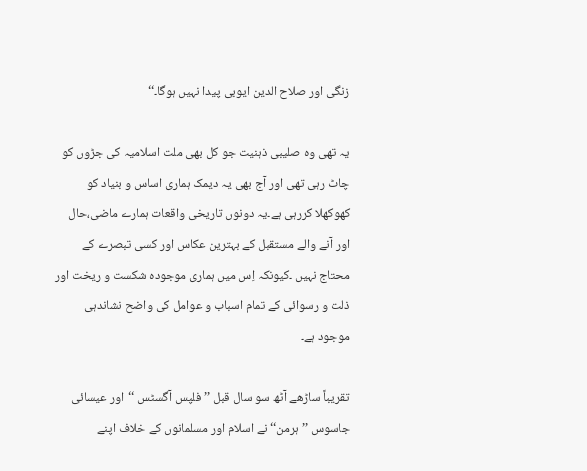زنگی اور صلاح الدین ایوبی پیدا نہیں ہوگا۔‘‘

یہ تھی وہ صلیبی ذہنیت جو کل بھی ملت اسلامیہ کی جڑوں کو چاٹ رہی تھی اور آج بھی یہ دیمک ہماری اساس و بنیاد کو کھوکھلا کررہی ہے۔یہ دونوں تاریخی واقعات ہمارے ماضی،حال اور آنے والے مستقبل کے بہترین عکاس اور کسی تبصرے کے محتاج نہیں ۔کیونکہ اِس میں ہماری موجودہ شکست و ریخت اور ذلت و رسوائی کے تمام اسباب و عوامل کی واضح نشاندہی موجود ہے۔

تقریباً ساڑھے آٹھ سو سال قبل ’’فلپس آگسٹس ‘‘اور عیسائی جاسوس ’’ہرمن‘‘ نے اسلام اور مسلمانوں کے خلاف اپنے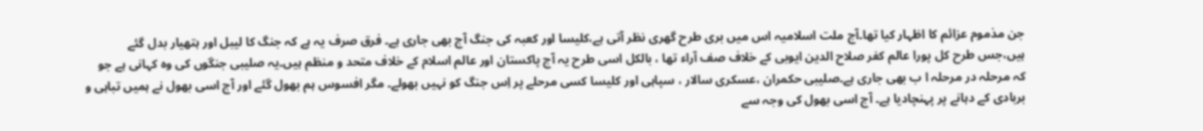جن مذموم عزائم کا اظہار کیا تھا۔آج ملت اسلامیہ اس میں بری طرح گھری نظر آتی ہے،کلیسا اور کعبہ کی جنگ آج بھی جاری ہے۔ فرق صرف یہ ہے کہ جنگ کا لیبل اور ہتھیار بدل گئے ہیں،جس طرح کل پورا عالم کفر صلاح الدین ایوبی کے خلاف صف آراء تھا ، بالکل اسی طرح یہ آج پاکستان اور عالم اسلام کے خلاف متحد و منظم ہیں۔یہ صلیبی جنگوں کی وہ کہانی ہے جو کہ مرحلہ در مرحلہ ا ب بھی جاری ہے۔صلیبی حکمران ،عسکری سالار ، سپاہی اور کلیسا کسی مرحلے پر اِس جنگ کو نہیں بھولے۔ مگر افسوس ہم بھول گئے اور آج اسی بھول نے ہمیں تباہی و بربادی کے دہانے پر پہنچادیا ہے۔ آج اسی بھول کی وجہ سے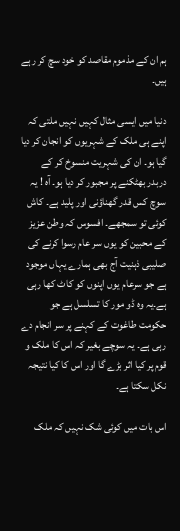ہم ان کے مذموم مقاصد کو خود سچ کر رہے ہیں۔

دنیا میں ایسی مثال کہیں نہیں ملتی کہ اپنے ہی ملک کے شہریوں کو انجان کر دیا گیا ہو۔ ان کی شہریت منسوخ کر کے دربدر بھٹکنے پر مجبور کر دیا ہو۔ آہ ! یہ سوچ کس قدر گھناؤنی اور پلید ہے۔ کاش کوئی تو سمجھے۔ افسوس کہ وطن عزیز کے محبین کو یوں سر عام رسوا کرنے کی صلیبی ذہنیت آج بھی ہمارے یہاں موجود ہے جو سرعام یوں اپنوں کو کاٹ کھا رہی ہے۔یہ وہ ڈو مور کا تسلسل ہے جو حکومت طاغوت کے کہنے پر سر انجام دے رہی ہے۔ یہ سوچے بغیر کہ اس کا ملک و قوم پر کیا اثر بڑے گا اور اس کا کیا نتیجہ نکل سکتا ہے۔

اس بات میں کوئی شک نہیں کہ ملک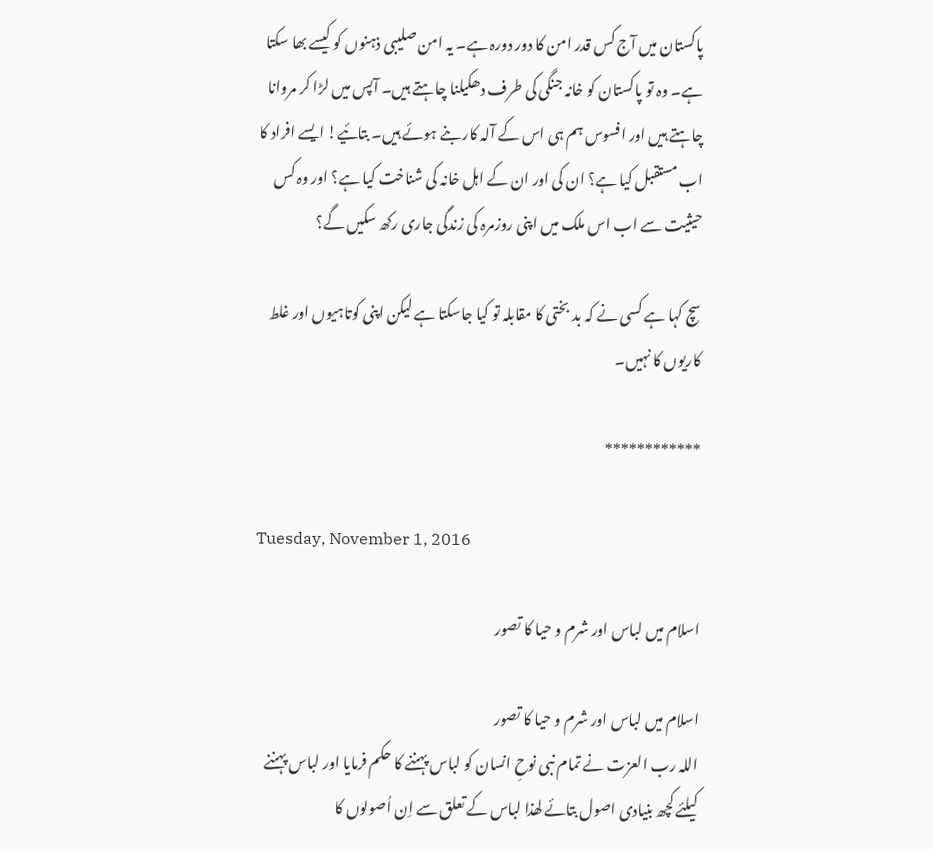پاکستان میں آج کس قدر امن کا دور دورہ ہے۔ یہ امن صلیبی ذہنوں کو کیسے بھا سکتا ہے۔ وہ تو پاکستان کو خانہ جنگی کی طرف دھکیلنا چاہتے ہیں۔ آپس میں لڑا کر مروانا چاہتے ہیں اور افسوس ہم ہی اس کے آلہ کار بنے ہوئے ہیں۔ بتائیے! ایسے افراد کا اب مستقبل کیا ہے؟ ان کی اور ان کے اہل خانہ کی شناخت کیا ہے؟ اور وہ کس حیثیت سے اب اس ملک میں اپنی روزمرہ کی زندگی جاری رکھ سکیں گے؟

سچ کہا ہے کسی نے کہ بد بختی کا مقابلہ تو کیا جاسکتا ہے لیکن اپنی کوتاہیوں اور غلط کاریوں کا نہیں۔

************

Tuesday, November 1, 2016

اسلام میں لباس اور شرم و حیا کا تصور

اسلام میں لباس اور شرم و حیا کا تصور
اللہ رب العزت نے تمام نبی نوحِ انسان کو لباس پہننے کا حکم فرمایا اور لباس پہننے کیلئے کچھ بنیادی اصول بتائے لھذا لباس کے تعلق سے اِن اُصولوں کا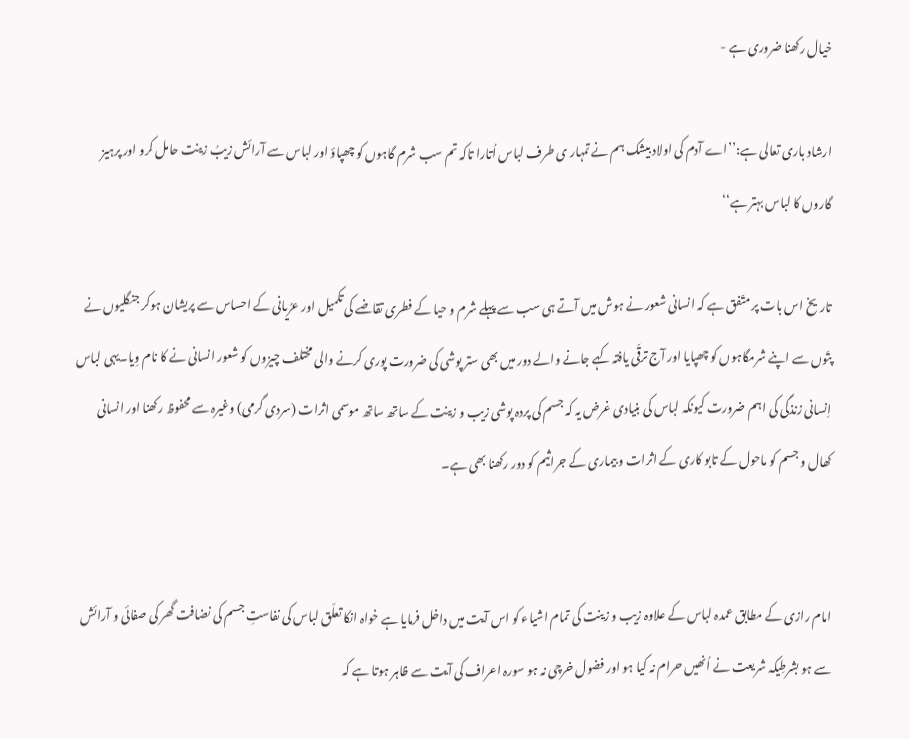خیال رکھنا ضروری ہے -

ارشاد باری تعالی ہے:’’اے آدم کی اولاد بیشک ہم نے تمہار ی طرف لباس اُتارا تاکہ تم سب شرم گاہوں کو چھپاؤ اور لباس سے آرائش زیبُ زینت حامل کرو اور پرہیز گاروں کا لباس بہتر ہے‘‘

تاریخ اس بات پر متّفق ہے کہ انسانی شعور نے ہوش میں آتے ہی سب سے پہلے شرم و حیا کے فطری تقاضے کی تکمیل اور عرُیانی کے احساس سے پریشان ہوکر جنگلیوں نے پتّوں سے اپنے شرمگاہوں کو چھپایا اور آج ترقّی یافتہ کہے جانے والے دور میں بھی ستر پوشی کی ضرورت پوری کرنے والی مختلف چیزوں کو شعور انسانی نے کا نام وِیا۔یہی لباس اِنسانی زنذگی کی اہم ضرورت کیونکہ لباس کی بنیادی غرض یہ کہ جسم کی پردہ پوشی زیب و زینت کے ساتھ ساتھ موسمی اثرات (سردی گرمی) وغیرہ سے محفوظ رکھنا اور انسانی کھال و جسم کو ماحول کے تابو کاری کے اثرات و بیماری کے جراثیم کو دور رکھنا بھی ہے۔


امام رازی کے مطابق عمدہ لباس کے علاوہ زیب و زینت کی تمام اشیاء کو اس آیت میں داخل فرمایا ہے خواہ انکا تعلّق لباس کی نفاستِ جسم کی نضافت گھر کی صفائی و آرائش سے ہو بشرطِیکہ شریعت نے اُنھیں حرام نہ کیا ہو اور فضول خرچی نہ ہو سورہ اعراف کی آیت سے ظاہر ہوتا ہے کہ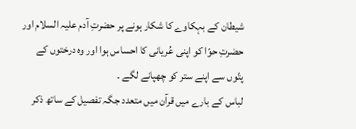شیطان کے بہکاوے کا شکار ہونے پر حضرتِ آدم علیہ السلام اور حضرتِ حوّا کو اپنی عُریانی کا احساس ہوا اور وہ درختوں کے پتّوں سے اپنے ستر کو چھپانے لگے ۔
لباس کے بارے میں قرآن میں متعدد جگہ تفصیل کے ساتھ ذکر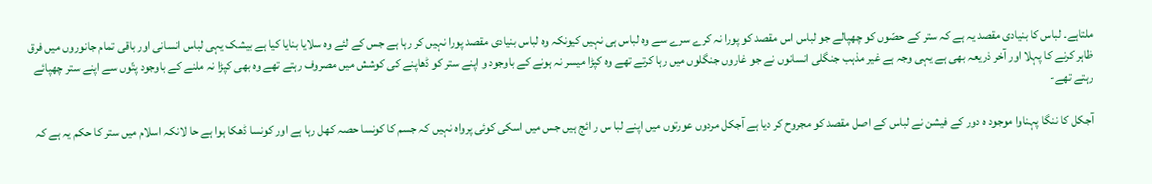ملتاہے۔ لباس کا بنیادی مقصد یہ ہے کہ ستر کے حصّوں کو چھپالے جو لباس اس مقصد کو پورا نہ کرے سرے سے وہ لباس ہی نہیں کیونکہ وہ لباس بنیادی مقصد پورا نہیں کر رہا ہے جس کے لئے وہ سلایا بنایا کیا ہے بیشک یہی لباس انسانی اور باقی تمام جانوروں میں فرق ظاہر کرنے کا پہلا اور آخر ذریعہ بھی ہے یہی وجہ ہے غیر مذہب جنگلی انسانوں نے جو غاروں جنگلوں میں رہا کرتے تھے وہ کپڑا میسر نہ ہونے کے باوجود و اپنے ستر کو ڈھاپنے کی کوشش میں مصروف رہتے تھے وہ بھی کپڑا نہ ملنے کے باوجود پتّوں سے اپنے ستر چھپائے رہتے تھے-

آجکل کا ننگا پہناوا موجود ہ دور کے فیشن نے لباس کے اصل مقصد کو مجروح کر دیا ہے آجکل مردوں عورتوں میں اپنے لبا س ر ائج ہیں جس میں اسکی کوئی پرواہ نہیں کہ جسم کا کونسا حصہ کھل رہا ہے اور کونسا ڈھکا ہوا ہے حا لانکہ اسلام میں ستر کا حکم یہ ہے کہ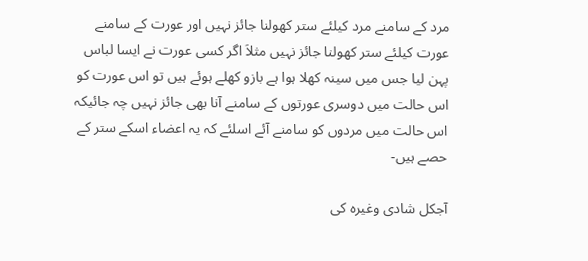مرد کے سامنے مرد کیلئے ستر کھولنا جائز نہیں اور عورت کے سامنے عورت کیلئے ستر کھولنا جائز نہیں مثلاَ اگر کسی عورت نے ایسا لباس پہن لیا جس میں سینہ کھلا ہوا ہے بازو کھلے ہوئے ہیں تو اس عورت کو اس حالت میں دوسری عورتوں کے سامنے آنا بھی جائز نہیں چہ جائیکہ اس حالت میں مردوں کو سامنے آئے اسلئے کہ یہ اعضاء اسکے ستر کے حصے ہیں-

آجکل شادی وغیرہ کی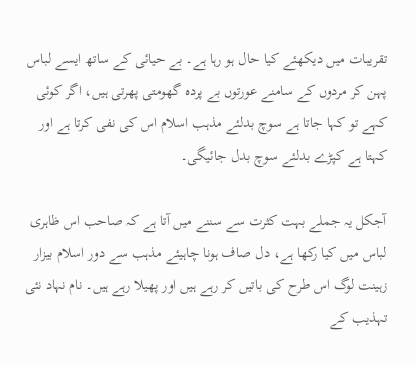تقریبات میں دیکھئے کیا حال ہو رہا ہے۔ بے حیائی کے ساتھ ایسے لباس پہن کر مردوں کے سامنے عورتوں بے پردہ گھومتی پھرتی ہیں، اگر کوئی کہے تو کہا جاتا ہے سوچ بدلئے مذہب اسلام اس کی نفی کرتا ہے اور کہتا ہے کپڑے بدلئے سوچ بدل جائیگی۔

آجکل یہ جملے بہت کثرت سے سننے میں آتا ہے کہ صاحب اس ظاہری لباس میں کیا رکھا ہے، دل صاف ہونا چاہیئے مذہب سے دور اسلام بیزار زہینت لوگ اس طرح کی باتیں کر رہے ہیں اور پھیلا رہے ہیں۔ نام نہاد نئی تہذیب کے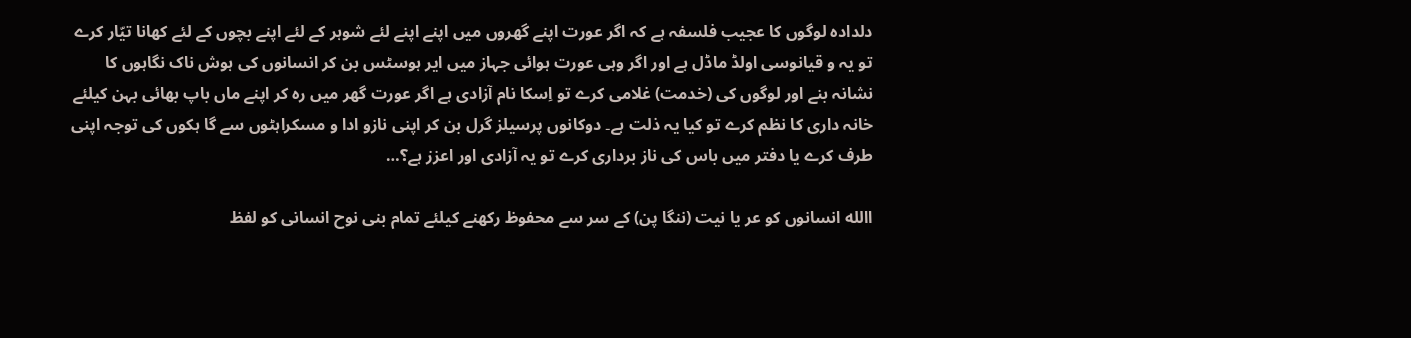دلدادہ لوگوں کا عجیب فلسفہ ہے کہ اگر عورت اپنے گھروں میں اپنے اپنے لئے شوہر کے لئے اپنے بچوں کے لئے کھانا تیّار کرے تو یہ و قیانوسی اولڈ ماڈل ہے اور اگر وہی عورت ہوائی جہاز میں ایر ہوسٹس بن کر انسانوں کی ہوش ناک نگاہوں کا نشانہ بنے اور لوگوں کی (خدمت) غلامی کرے تو اِسکا نام آزادی ہے اگر عورت گھر میں رہ کر اپنے ماں باپ بھائی بہن کیلئے خانہ داری کا نظم کرے تو کیا یہ ذلت ہے۔ دوکانوں پرسیلز گرل بن کر اپنی نازو ادا و مسکراہٹوں سے گا ہکوں کی توجہ اپنی طرف کرے یا دفتر میں باس کی ناز برداری کرے تو یہ آزادی اور اعزز ہے؟…

االله انسانوں کو عر یا نیت (ننگا پن) کے سر سے محفوظ رکھنے کیلئے تمام بنی نوح انسانی کو لفظ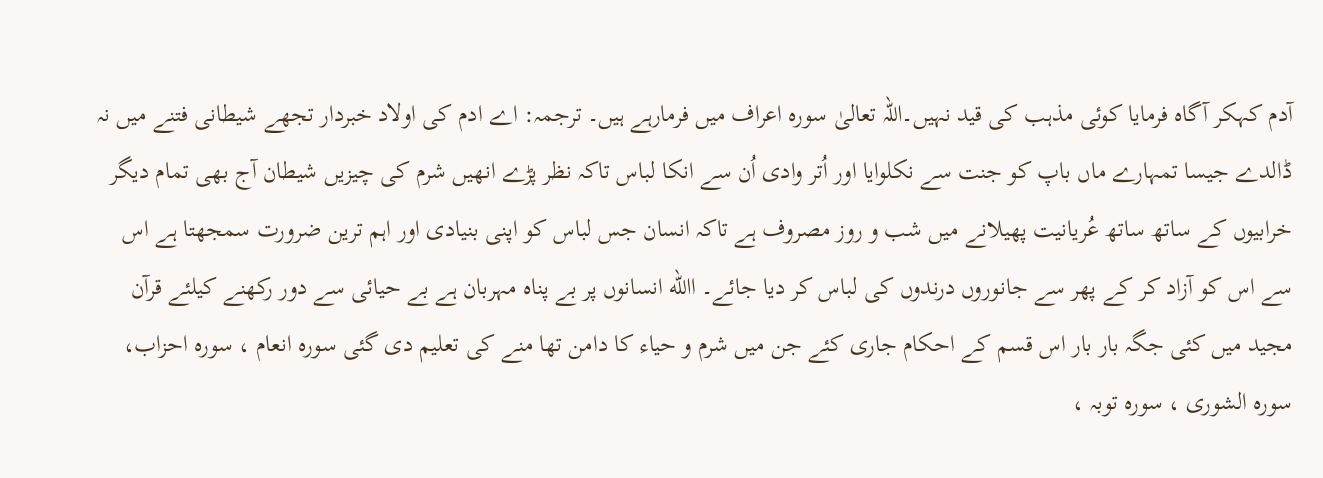آدم کہکر آگاہ فرمایا کوئی مذہب کی قید نہیں۔اللہ تعالیٰ سورہ اعراف میں فرمارہے ہیں۔ ترجمہ: اے ادم کی اولاد خبردار تجھے شیطانی فتنے میں نہ ڈالدے جیسا تمہارے ماں باپ کو جنت سے نکلوایا اور اُتر وادی اُن سے انکا لباس تاکہ نظر پڑے انھیں شرم کی چیزیں شیطان آج بھی تمام دیگر خرابیوں کے ساتھ ساتھ عُریانیت پھیلانے میں شب و روز مصروف ہے تاکہ انسان جس لباس کو اپنی بنیادی اور اہم ترین ضرورت سمجھتا ہے اس سے اس کو آزاد کر کے پھر سے جانوروں درندوں کی لباس کر دیا جائے۔ االله انسانوں پر بے پناہ مہربان ہے بے حیائی سے دور رکھنے کیلئے قرآن مجید میں کئی جگہ بار بار اس قسم کے احکام جاری کئے جن میں شرم و حیاء کا دامن تھا منے کی تعلیم دی گئی سورہ انعام ، سورہ احزاب، سورہ الشوری ، سورہ توبہ ،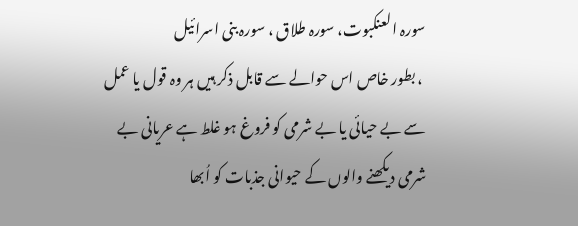سورہ العنکبوت، سورہ طلاق ، سورہ بنی اسرائیل
 ، بطور خاص اس حوالے سے قابل ذکر ہیں ہر وہ قول یا عمل سے بے حیائی یا بے شرمی کو فروغ ہو غلط ہے عریانی بے شرمی دیکھنے والوں کے حیوانی جذبات کو اُبھا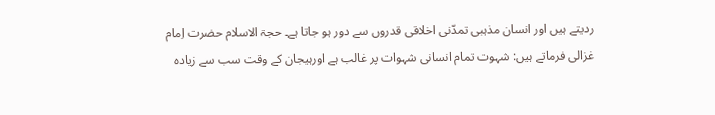ردیتے ہیں اور انسان مذہبی تمدّنی اخلاقی قدروں سے دور ہو جاتا ہے۔ حجۃ الاسلام حضرت اِمام غزالی فرماتے ہیں: شہوت تمام انسانی شہوات پر غالب ہے اورہیجان کے وقت سب سے زیادہ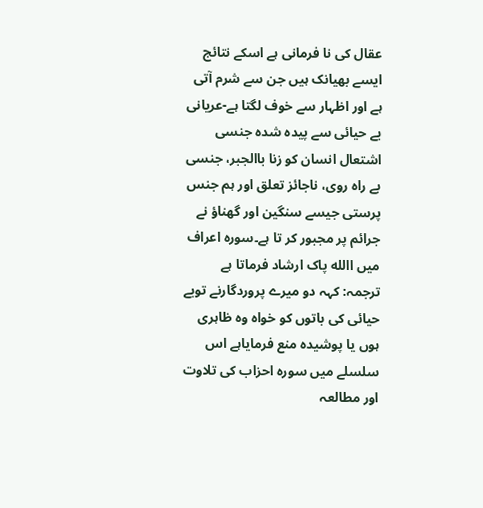عقال کی نا فرمانی ہے اسکے نتائج ایسے بھیانک ہیں جن سے شرم آتی ہے اور اظہار سے خوف لگتا ہے-عریانی بے حیائی سے پیدہ شدہ جنسی اشتعال انسان کو زنا باالجبر، جنسی بے راہ روی، ناجائز تعلق اور ہم جنس پرستی جیسے سنگین اور گھناؤ نے جرائم پر مجبور کر تا ہے۔سورہ اعراف میں االله پاک ارشاد فرماتا ہے ترجمہ: کہہ دو میرے پروردگارنے توبے حیائی کی باتوں کو خواہ وہ ظاہری ہوں یا پوشیدہ منع فرمایاہے اس سلسلے میں سورہ احزاب کی تلاوت اور مطالعہ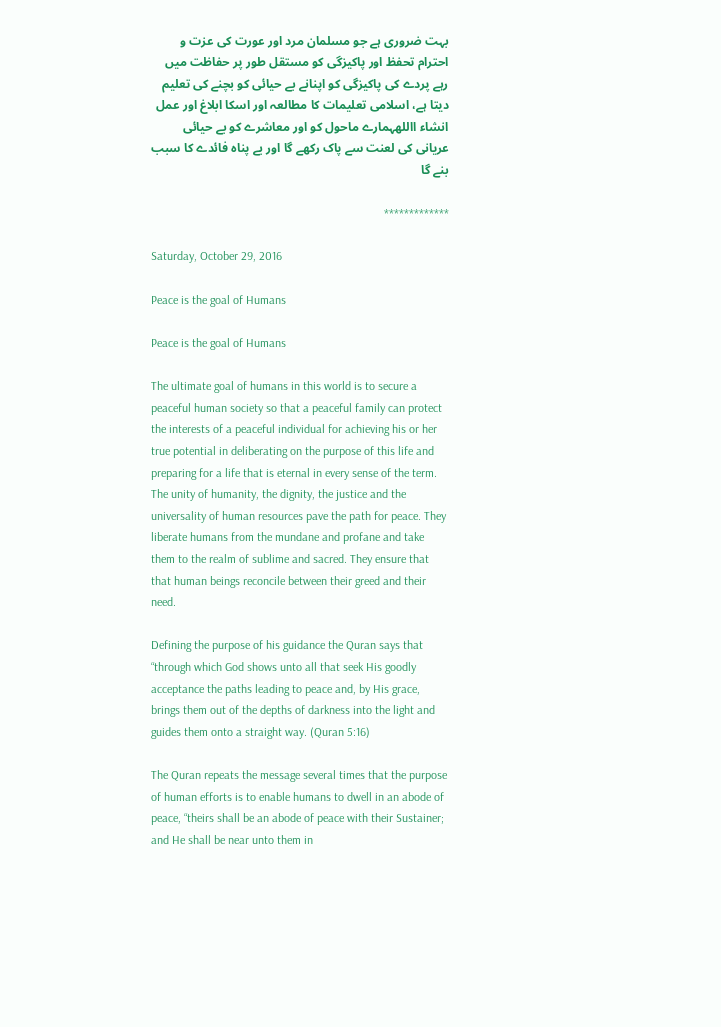بہت ضروری ہے جو مسلمان مرد اور عورت کی عزت و احترام تحفظ اور پاکیزگی کو مستقل طور پر حفاظت میں رہے پردے کی پاکیزگی کو اپنانے بے حیائی کو بچنے کی تعلیم دیتا ہے، اسلامی تعلیمات کا مطالعہ اور اسکا ابلاغ اور عمل انشاء االلهہمارے ماحول کو اور معاشرے کو بے حیائی عریانی کی لعنت سے پاک رکھے گا اور بے پناہ فائدے کا سبب بنے گا

*************

Saturday, October 29, 2016

Peace is the goal of Humans

Peace is the goal of Humans

The ultimate goal of humans in this world is to secure a peaceful human society so that a peaceful family can protect the interests of a peaceful individual for achieving his or her true potential in deliberating on the purpose of this life and preparing for a life that is eternal in every sense of the term. The unity of humanity, the dignity, the justice and the universality of human resources pave the path for peace. They liberate humans from the mundane and profane and take them to the realm of sublime and sacred. They ensure that that human beings reconcile between their greed and their need.

Defining the purpose of his guidance the Quran says that “through which God shows unto all that seek His goodly acceptance the paths leading to peace and, by His grace, brings them out of the depths of darkness into the light and guides them onto a straight way. (Quran 5:16)

The Quran repeats the message several times that the purpose of human efforts is to enable humans to dwell in an abode of peace, “theirs shall be an abode of peace with their Sustainer; and He shall be near unto them in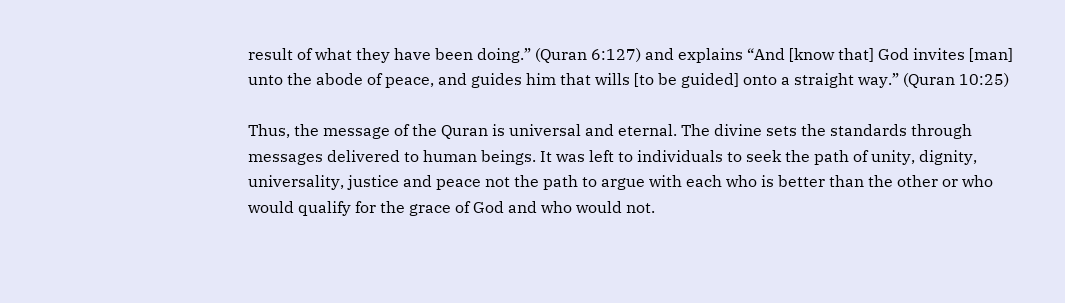result of what they have been doing.” (Quran 6:127) and explains “And [know that] God invites [man] unto the abode of peace, and guides him that wills [to be guided] onto a straight way.” (Quran 10:25)

Thus, the message of the Quran is universal and eternal. The divine sets the standards through messages delivered to human beings. It was left to individuals to seek the path of unity, dignity, universality, justice and peace not the path to argue with each who is better than the other or who would qualify for the grace of God and who would not.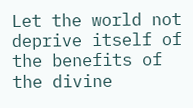Let the world not deprive itself of the benefits of the divine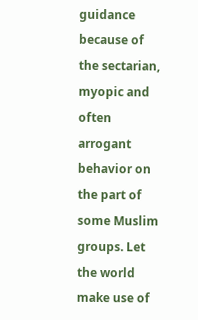guidance because of the sectarian, myopic and often arrogant behavior on the part of some Muslim groups. Let the world make use of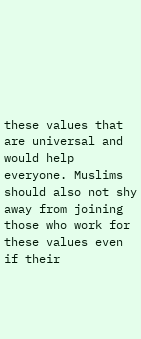these values that are universal and would help everyone. Muslims should also not shy away from joining those who work for these values even if their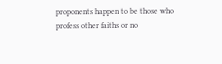proponents happen to be those who profess other faiths or no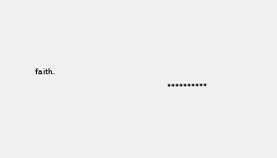faith.
                                                                  **********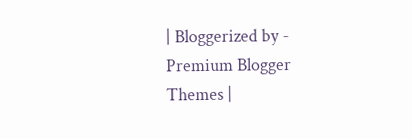| Bloggerized by - Premium Blogger Themes |